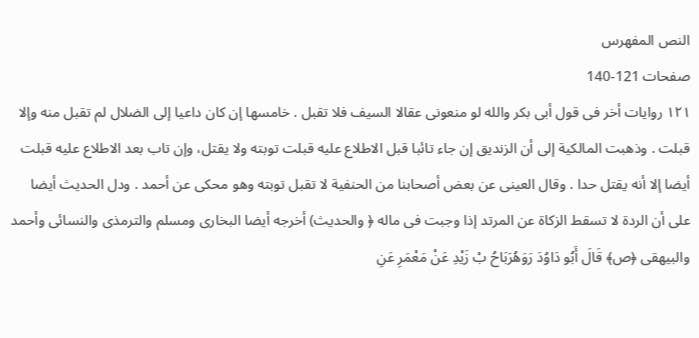النص المفهرس
صفحات 121-140
١٢١ روايات أخر فى قول أبى بكر والله لو منعونى عقالا السيف فلا تقبل . خامسها إن كان داعيا إلى الضلال لم تقبل منه وإلا قبلت . وذهبت المالكية إلى أن الزنديق إن جاء تائبا قبل الاطلاع عليه قبلت توبته ولا يقتل، وإن تاب بعد الاطلاع عليه قبلت أيضا إلا أنه يقتل حدا . وقال العينى عن بعض أصحابنا من الحنفية لا تقبل توبته وهو محكى عن أحمد . ودل الحديث أيضا على أن الردة لا تسقط الزكاة عن المرتد إذا وجبت فى ماله ﴿ والحديث) أخرجه أيضا البخارى ومسلم والترمذى والنسائى وأحمد والبيهقى ﴿ص﴾ قَالَ أَبُو دَاوُدَ رَوَهُرَبَاحُ بْ زَيْدِ عَنْ مَعْمَرِ عَنِ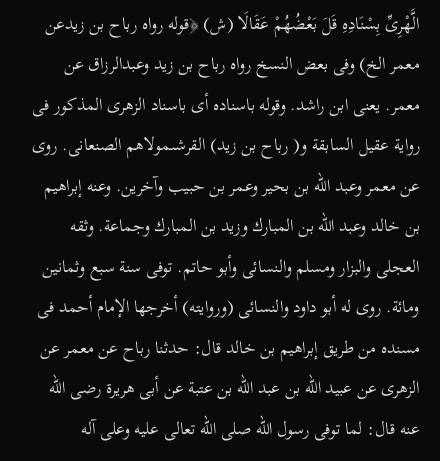الَّهْرِىِّ بِسْنَادِهِ قَلَ بَعْضُهُمْ عَقَالَا (ش) ﴿قوله رواه رباح بن زيدعن معمر الخ) وفى بعض النسخ رواه رباح بن زيد وعبدالرزاق عن معمر. يعنى ابن راشد. وقوله باسناده أى باسناد الزهرى المذكور فى رواية عقيل السابقة و( رباح بن زيد) القرشىمولاهم الصنعانى. روى عن معمر وعبد الله بن بحير وعمر بن حبيب وآخرين. وعنه إبراهيم بن خالد وعبد الله بن المبارك وزيد بن المبارك وجماعة. وثقه العجلى والبزار ومسلم والنسائى وأبو حاتم. توفى سنة سبع وثمانين ومائة. روى له أبو داود والنسائى (وروايته) أخرجها الإمام أحمد فى مسنده من طريق إبراهيم بن خالد قال: حدثنا رباح عن معمر عن الزهرى عن عبيد الله بن عبد اللّه بن عتبة عن أبى هريرة رضى الله عنه قال: لما توفى رسول الله صلى الله تعالى عليه وعلى آله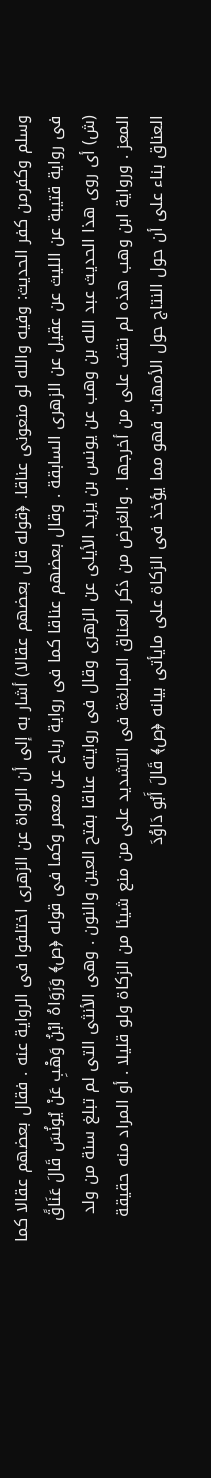وسلم وكفرمن كفر الحديث: وفيه والله لو منعونى عناقا. ﴿قوله قال بعضهم عقالا) أشار به إلى أن الرواة عن الزهرى اختلفوا فى الرواية عنه . فقال بعضهم عقالا كما فى رواية قتيبة عن الليث عن عقيل عن الزهرى السابقة . وقال بعضهم عناقا کما فى روایة رباح عن معمر وکما فى قوله ﴿ص﴾ وَرَوَاهُ ابْنُ وَهْبِ عَنْ يُونُسَ قَالَ عَنَاقً (ش) أى روى هذا الحديث عبد الله بن وهب عن يونس بن يزيد الأيلى عن الزهرى وقال فى روايته عناقا بفتح العين والنون . وهى الأنثى التى لم تبلغ سنة من ولد المعز . ورواية ابن وهب هذه لم نقف على من أخرجها . والغرض من ذكر العناق المبالغة فى التشديد على من منع شيئا من الزكاة ولو قليلا . أو المراد منه حقيقة العناق بناء على أن حول النتاج حول الأمهات فهو مما يؤخذ فى الزكاة على مايأتى بيانه ﴿ص﴾ قَالَ أَبُو دَاوُدَ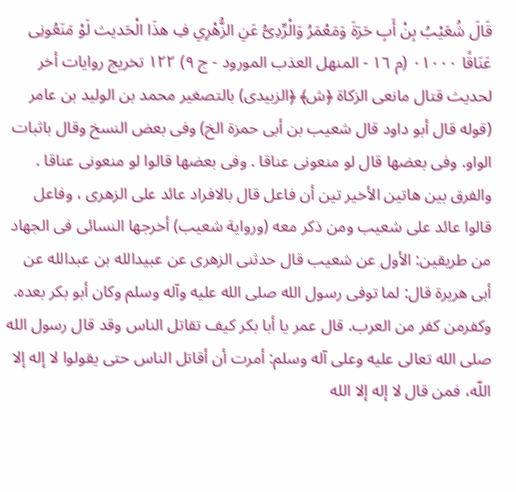قَالَ شُعَيْبُ بِنْ أَبِ حَرَةَ وَمَعْمَرُ وَالْرِّدِىُّ عَنِ الزُّهْرِىِ فِ هذَا الْحَديث لَوْ مَنَعُونِى عَنَاقًا ٠١٠٠٠ (م ١٦ - المنهل العذب المورود - ج ٩) ١٢٢ تخريج روايات أخر لحديث قتال مانعى الزكاة ﴿ش﴾ ﴿الزبيدى) بالتصغير محمد بن الوليد بن عامر (قوله قال أبو داود قال شعيب بن أبى حمزة الخ) وفى بعض النسخ وقال باثبات الواو. وفى بعضها قال لو منعونى عناقا . وفى بعضها قالوا لو منعونى عناقا . والفرق بين هاتين الأخير تين أن فاعل قال بالافراد عائد على الزهرى ، وفاعل قالوا عائد على شعيب ومن ذكر معه (ورواية شعيب) أخرجها النسائى فى الجهاد من طريقين: الأول عن شعيب قال حدثنى الزهرى عن عبيدالله بن عبدالله عن أبى هريرة قال: لما توفى رسول الله صلى الله عليه وآله وسلم وكان أبو بكر بعده. وكفرمن كفر من العرب. قال عمر يا أبا بكر كيف تقاتل الناس وقد قال رسول الله صلى الله تعالى عليه وعلى آله وسلم: أمرت أن أقاتل الناس حتى يقولوا لا إله إلا اللّه، فمن قال لا إله إلا الله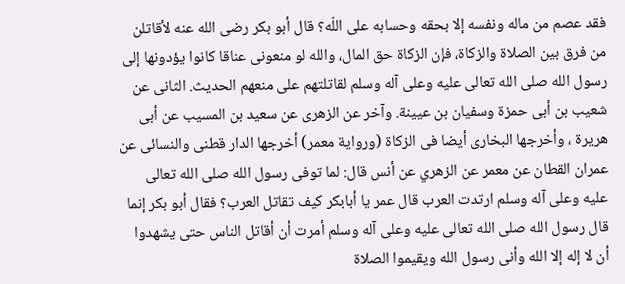فقد عصم من ماله ونفسه إلا بحقه وحسابه على اللّه؟ قال أبو بكر رضى الله عنه لأقاتلن من فرق بين الصلاة والزكاة، فإن الزكاة حق المال، والله لو منعونى عناقا كانوا يؤدونها إلى رسول الله صلى الله تعالى عليه وعلى آله وسلم لقاتلتهم على منعهم الحديث. الثانى عن شعيب بن أبى حمزة وسفيان بن عيينة. وآخر عن الزهرى عن سعيد بن المسيب عن أبى هريرة ، وأخرجها البخارى أيضا فى الزكاة (ورواية معمر) أخرجها الدار قطنى والنسائى عن عمران القطان عن معمر عن الزهري عن أنس قال: لما توفى رسول الله صلى الله تعالى عليه وعلى آله وسلم ارتدت العرب قال عمر يا أبابكر كيف تقاتل العرب؟ فقال أبو بكر إنما قال رسول الله صلى الله تعالى عليه وعلى آله وسلم أمرت أن أقاتل الناس حتى يشهدوا أن لا إله إلا الله وأنى رسول الله ويقيموا الصلاة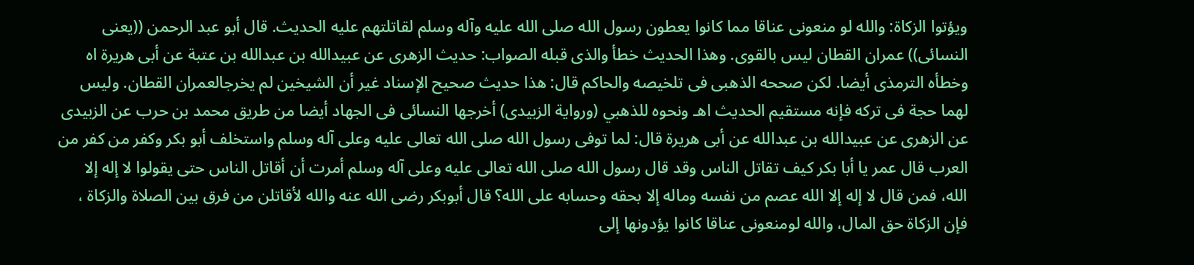ويؤتوا الزكاة: والله لو منعونى عناقا مما كانوا يعطون رسول الله صلى الله عليه وآله وسلم لقاتلتهم عليه الحديث. قال أبو عبد الرحمن ((يعنى النسائى)) عمران القطان ليس بالقوى. وهذا الحديث خطأ والذى قبله الصواب: حديث الزهرى عن عبيدالله بن عبدالله بن عتبة عن أبى هريرة اه وخطأه الترمذى أيضا. لكن صححه الذهبى فى تلخيصه والحاكم قال: هذا حديث صحيح الإسناد غير أن الشيخين لم يخرجالعمران القطان. وليس لهما حجة فى تركه فإنه مستقيم الحديث اهـ ونحوه للذهبي (ورواية الزبيدى) أخرجها النسائى فى الجهاد أيضا من طريق محمد بن حرب عن الزبيدى عن الزهرى عن عبيدالله بن عبدالله عن أبى هريرة قال: لما توفى رسول الله صلى الله تعالى عليه وعلى آله وسلم واستخلف أبو بكر وكفر من كفر من العرب قال عمر يا أبا بكر كيف تقاتل الناس وقد قال رسول الله صلى الله تعالى عليه وعلى آله وسلم أمرت أن أقاتل الناس حتى يقولوا لا إله إلا الله، فمن قال لا إله إلا الله عصم من نفسه وماله إلا بحقه وحسابه على الله؟ قال أبوبكر رضى الله عنه والله لأقاتلن من فرق بين الصلاة والزكاة ، فإن الزكاة حق المال، والله لومنعونى عناقا كانوا يؤدونها إلى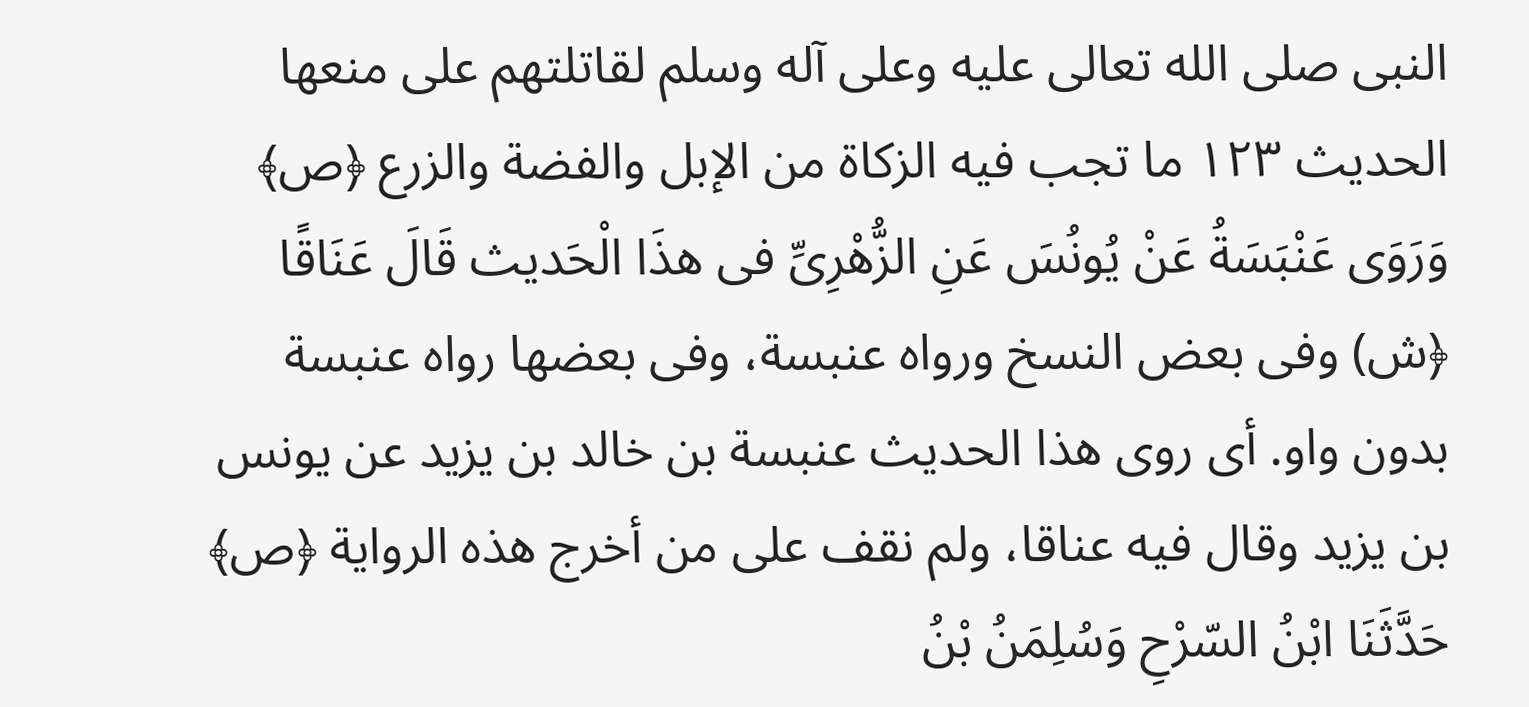النبى صلى الله تعالى عليه وعلى آله وسلم لقاتلتهم على منعها الحديث ١٢٣ ما تجب فيه الزكاة من الإبل والفضة والزرع ﴿ص﴾ وَرَوَى عَنْبَسَةُ عَنْ يُونُسَ عَنِ الزُّهْرِىِّ فى هذَا الْحَديث قَالَ عَنَاقًا ﴿ش) وفى بعض النسخ ورواه عنبسة، وفى بعضها رواه عنبسة بدون واو. أى روى هذا الحديث عنبسة بن خالد بن يزيد عن يونس بن يزيد وقال فيه عناقا، ولم نقف على من أخرج هذه الرواية ﴿ص﴾ حَدَّثَنَا ابْنُ السّرْحِ وَسُلِمَنُ بْنُ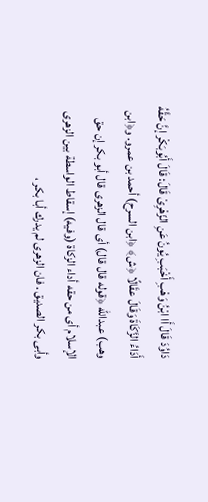دَاوُدَ قَالَ أَا ابْنُ وَهْبِ أَخْبَبِ يُونُ عَنِ الزّهْرِىْ قَالَ: قَالَ أَبُوبَكْر إنَّ حَقَّهُ أَدَاءُ الزَّكَاةَ وَقَالَ عقَالًا ﴿ش﴾ ﴿ابن السرح) أحمد بن عمرو. و﴿ابن وهب) عبدالله ﴿قوله قال قال) أى قال الزهرى قال أبو بكر إن حق الإسلام أى من حقه أداء الزكاة (وفيه) إسقاط الواسطة بين الزهرى وأبى بكر الصديق . فان الزهرى لم يدرك أبا بكر ،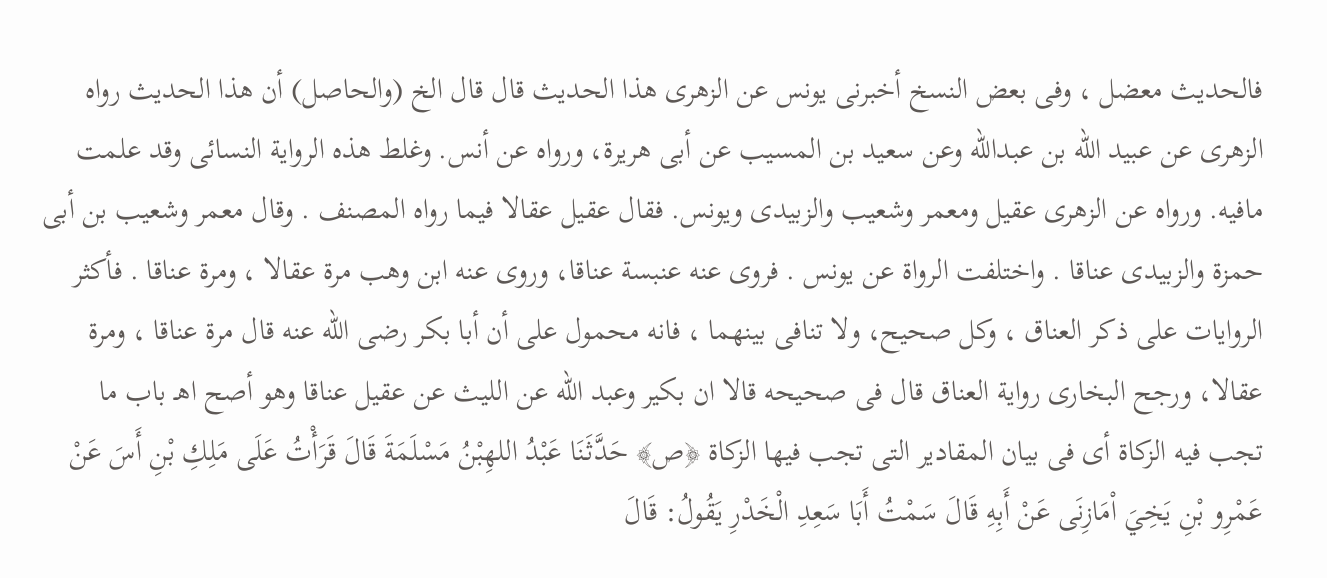فالحديث معضل ، وفى بعض النسخ أخبرنى يونس عن الزهرى هذا الحديث قال قال الخ (والحاصل) أن هذا الحديث رواه الزهرى عن عبيد الله بن عبدالله وعن سعيد بن المسيب عن أبى هريرة، ورواه عن أنس. وغلط هذه الرواية النسائى وقد علمت مافيه. ورواه عن الزهرى عقيل ومعمر وشعيب والزبيدى ويونس. فقال عقيل عقالا فيما رواه المصنف . وقال معمر وشعيب بن أبى حمزة والزبيدى عناقا . واختلفت الرواة عن يونس . فروى عنه عنبسة عناقا، وروى عنه ابن وهب مرة عقالا ، ومرة عناقا . فأكثر الروايات على ذكر العناق ، وكل صحيح، ولا تنافى بينهما ، فانه محمول على أن أبا بكر رضى الله عنه قال مرة عناقا ، ومرة عقالا، ورجح البخارى رواية العناق قال فى صحيحه قالا ان بكير وعبد الله عن الليث عن عقيل عناقا وهو أصح اهـ باب ما تجب فيه الزكاة أى فى بيان المقادير التى تجب فيها الزكاة ﴿ص﴾ حَدَّثَنَا عَبْدُ اللهِبْنُ مَسْلَمَةَ قَالَ قَرَأْتُ عَلَى مَلِكِ بْنِ أَسَ عَنْ عَمْرِو بْنِ يَخِيَ اْمَازِنَى عَنْ أَبِهِ قَالَ سَمْتُ أَبَا سَعِدِ الْخَدْرِ يَقُولُ: قَالَ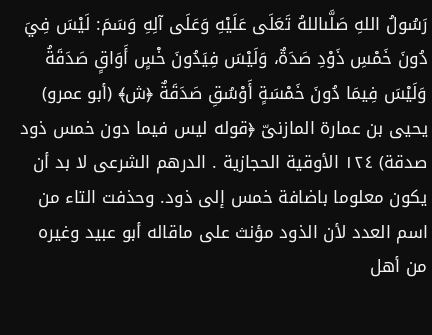رَسُولُ اللهِ صَلَّىاللهُ تَعَلَى عَلَيْهِ وَعَلَى آلِهِ وَسَمَ: لَيْسَ فِيَ دُونَ خَمْسِ ذَوْدِ صَدَةٌ، وَلَيْسَ فِيَدُونَ خْسٍ أَوَاقٍ صَدَقَةُ وَلَيْسَ فِيمَا دُونَ خَمْسَةٍ أَوْسُقِ صَدَقَةٌ ﴿ش﴾ (أبو عمرو) يحيى بن عمارة المازنىّ ﴿قوله ليس فيما دون خمس ذود صدقة) ١٢٤ الأوقية الحجازية . الدرهم الشرعى لا بد أن يكون معلوما باضافة خمس إلى ذود. وحذفت التاء من اسم العدد لأن الذود مؤنث على ماقاله أبو عبيد وغيره من أهل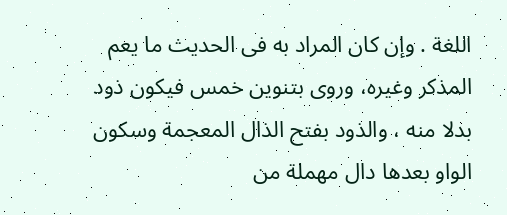اللغة . وإن كان المراد به فى الحديث ما يعم المذكر وغيره، وروى بتنوين خمس فيكون ذود بدلا منه ، والذود بفتح الذال المعجمة وسكون الواو بعدها دال مهملة من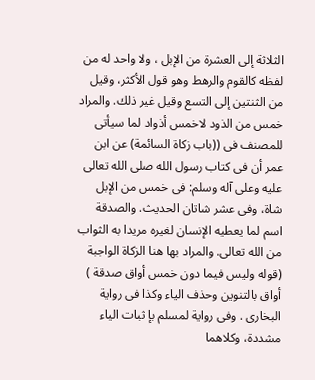الثلاثة إلى العشرة من الإبل ، ولا واحد له من لفظه كالقوم والرهط وهو قول الأكثر، وقيل من الثنتين إلى التسع وقيل غير ذلك. والمراد خمس من الذود لاخمس أذواد لما سيأتى للمصنف فى ((باب زكاة السائمة) عن ابن عمر أن فى كتاب رسول الله صلى الله تعالى عليه وعلى آله وسلم: فى خمس من الإبل شاة، وفى عشر شاتان الحديث. والصدقة اسم لما يعطيه الإنسان لغيره مريدا به الثواب من الله تعالى. والمراد بها هنا الزكاة الواجبة (قوله وليس فيما دون خمس أواق صدقة ) أواق بالتنوين وحذف الياء وكذا فى رواية البخارى . وفى رواية لمسلم بإ ثبات الياء مشددة، وكلاهما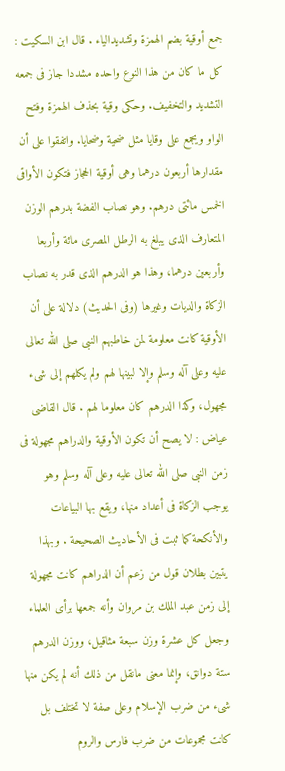جمع أوقية بضم الهمزة وتشديدالياء . قال ابن السكيت : كل ما كان من هذا النوع واحده مشددا جاز فى جمعه التشديد والتخفيف. وحكى وقية بحذف الهمزة وفتح الواو ويجمع على وقايا مثل ضحية وضحايا. واتفقوا على أن مقدارها أربعون درهما وهى أوقية الحجاز فتكون الأواقى الخمس مائتى درهم. وهو نصاب الفضة بدرهم الوزن المتعارف الذى يبلغ به الرطل المصرى مائة وأربعا وأربعين درهما، وهذا هو الدرهم الذی قدر به نصاب الزكاة والديات وغيرها (وفى الحديث) دلالة على أن الأوقية كانت معلومة لمن خاطبهم النبى صلى الله تعالى عليه وعلى آله وسلم وإلا لبينها لهم ولم يكلهم إلى شىء مجهول، وكذا الدرهم كان معلوما لهم . قال القاضى عياض : لا يصح أن تكون الأوقية والدراهم مجهولة فى زمن النبى صلى الله تعالى عليه وعلى آله وسلم وهو يوجب الزكاة فى أعداد منها، ويقع بها البياعات والأنكحة كما ثبت فى الأحاديث الصحيحة . وبهذا يتبين بطلان قول من زعم أن الدراهم كانت مجهولة إلى زمن عبد الملك بن مروان وأنه جمعها برأى العلماء وجعل كل عشرة وزن سبعة مثاقيل، ووزن الدرهم ستة دوانق، وإنما معنى مانقل من ذلك أنه لم يكن منها شىء من ضرب الإسلام وعلى صفة لا تختلف بل كانت مجموعات من ضرب فارس والروم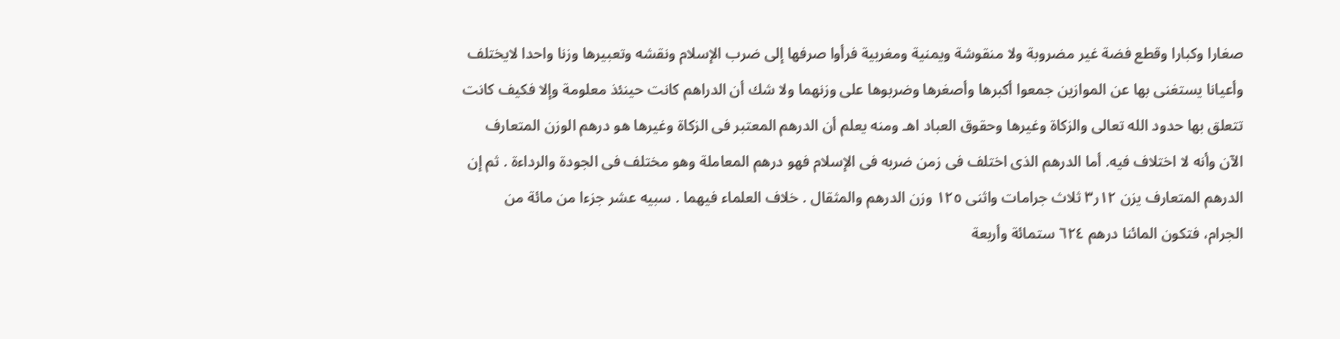صغارا وكبارا وقطع فضة غير مضروبة ولا منقوشة ويمنية ومغربية فرأوا صرفها إلى ضرب الإسلام ونقشه وتعبيرها وزنا واحدا لايختلف وأعيانا يستغنى بها عن الموازين جمعوا أكبرها وأصغرها وضربوها على وزنهما ولا شك أن الدراهم كانت حينئذ معلومة وإلا فكيف كانت تتعلق بها حدود الله تعالى والزكاة وغيرها وحقوق العباد اهـ ومنه يعلم أن الدرهم المعتبر فى الزكاة وغيرها هو درهم الوزن المتعارف الآن وأنه لا اختلاف فيه. أما الدرهم الذى اختلف فى زمن ضربه فى الإسلام فهو درهم المعاملة وهو مختلف فى الجودة والرداءة . ثم إن الدرهم المتعارف يزن ١٢ر٣ ثلاث جرامات واثنى ١٢٥ وزن الدرهم والمثقال . خلاف العلماء فيهما . سبيه عشر جزءا من مائة من الجرام، فتكون المائنا درهم ٦٢٤ ستمائة وأربعة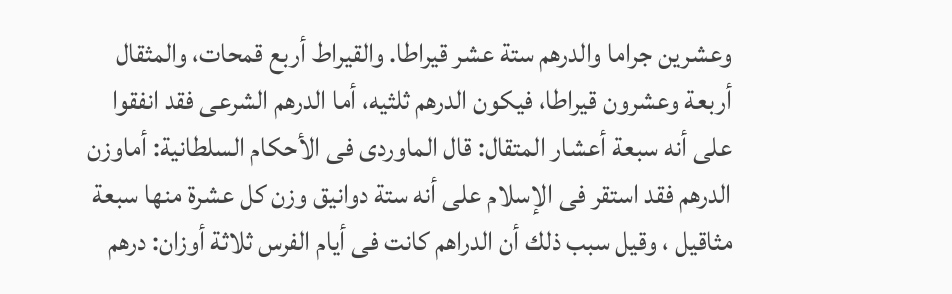وعشرين جراما والدرهم ستة عشر قيراطا. والقيراط أربع قمحات، والمثقال أربعة وعشرون قيراطا، فيكون الدرهم ثلثيه، أما الدرهم الشرعى فقد انفقوا على أنه سبعة أعشار المتقال: قال الماوردى فى الأحكام السلطانية: أماوزن الدرهم فقد استقر فى الإسلام على أنه ستة دوانيق وزن كل عشرة منها سبعة مثاقيل ، وقيل سبب ذلك أن الدراهم كانت فى أيام الفرس ثلاثة أوزان: درهم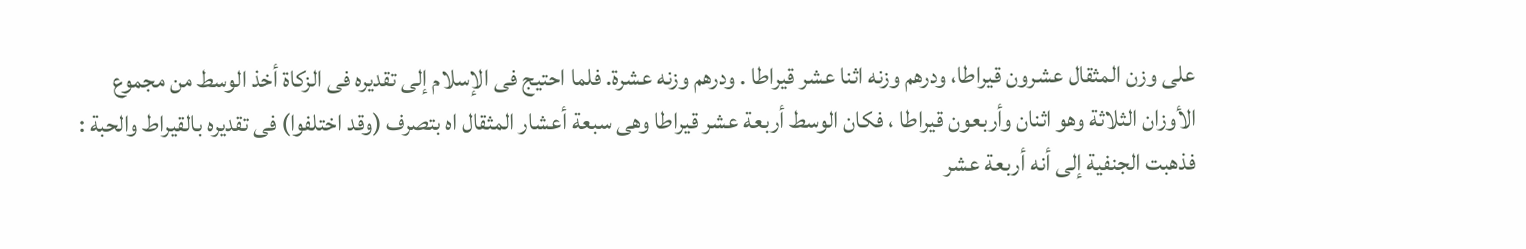على وزن المثقال عشرون قيراطا، ودرهم وزنه اثنا عشر قيراطا . ودرهم وزنه عشرة. فلما احتيج فى الإسلام إلى تقديره فى الزكاة أخذ الوسط من مجموع الأوزان الثلاثة وهو اثنان وأربعون قيراطا ، فكان الوسط أربعة عشر قيراطا وهى سبعة أعشار المثقال اه بتصرف (وقد اختلفوا) فى تقديره بالقيراط والحبة : فذهبت الجنفية إلى أنه أربعة عشر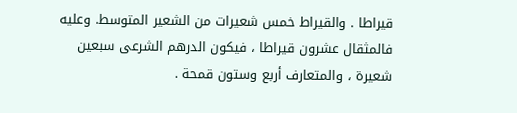قيراطا . والقيراط خمس شعيرات من الشعير المتوسط. وعليه فالمثقال عشرون قيراطا ، فيكون الدرهم الشرعى سبعين شعيرة ، والمتعارف أربع وستون قمحة .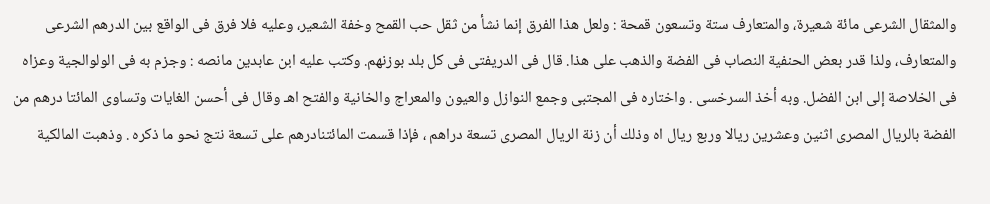والمثقال الشرعى مائة شعيرة، والمتعارف ستة وتسعون قمحة : ولعل هذا الفرق إنما نشأ من ثقل حب القمح وخفة الشعير، وعليه فلا فرق فى الواقع بين الدرهم الشرعى والمتعارف، ولذا قدر بعض الحنفية النصاب فى الفضة والذهب على هذا. قال فى الدريفتى فى كل بلد بوزنهم. وكتب عليه ابن عابدين مانصه : وجزم به فى الولوالجية وعزاه فى الخلاصة إلى ابن الفضل. وبه أخذ السرخسى . واختاره فى المجتبى وجمع النوازل والعيون والمعراج والخانية والفتح اهـ وقال فى أحسن الغايات وتساوى المائتا درهم من الفضة بالريال المصرى اثنين وعشرين ريالا وربع ريال اه وذلك أن زنة الريال المصرى تسعة دراهم ، فإذا قسمت المائتنادرهم على تسعة نتج نحو ما ذكره . وذهبت المالكية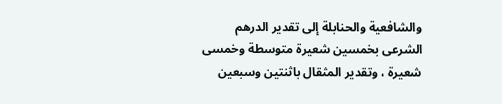والشافعية والحنابلة إلى تقدير الدرهم الشرعى بخمسين شعيرة متوسطة وخمسى شعيرة ، وتقدير المثقال باثنتين وسبعين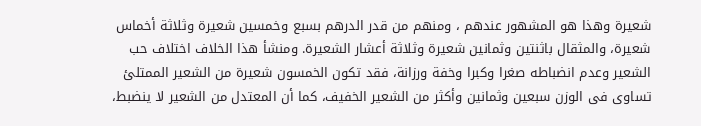شعيرة وهذا هو المشهور عندهم ، ومنهم من قدر الدرهم بسبع وخمسين شعيرة وثلاثة أخماس شعيرة، والمثقال باثنتين وثمانين شعيرة وثلاثة أعشار الشعيرة. ومنشأ هذا الخلاف اختلاف حب الشعير وعدم انضباطه صغرا وكبرا وخفة ورزانة، فقد تكون الخمسون شعيرة من الشعير الممتلئ تساوى فى الوزن سبعين وثمانين وأكثر من الشعير الخفيف، كما أن المعتدل من الشعير لا ينضبط،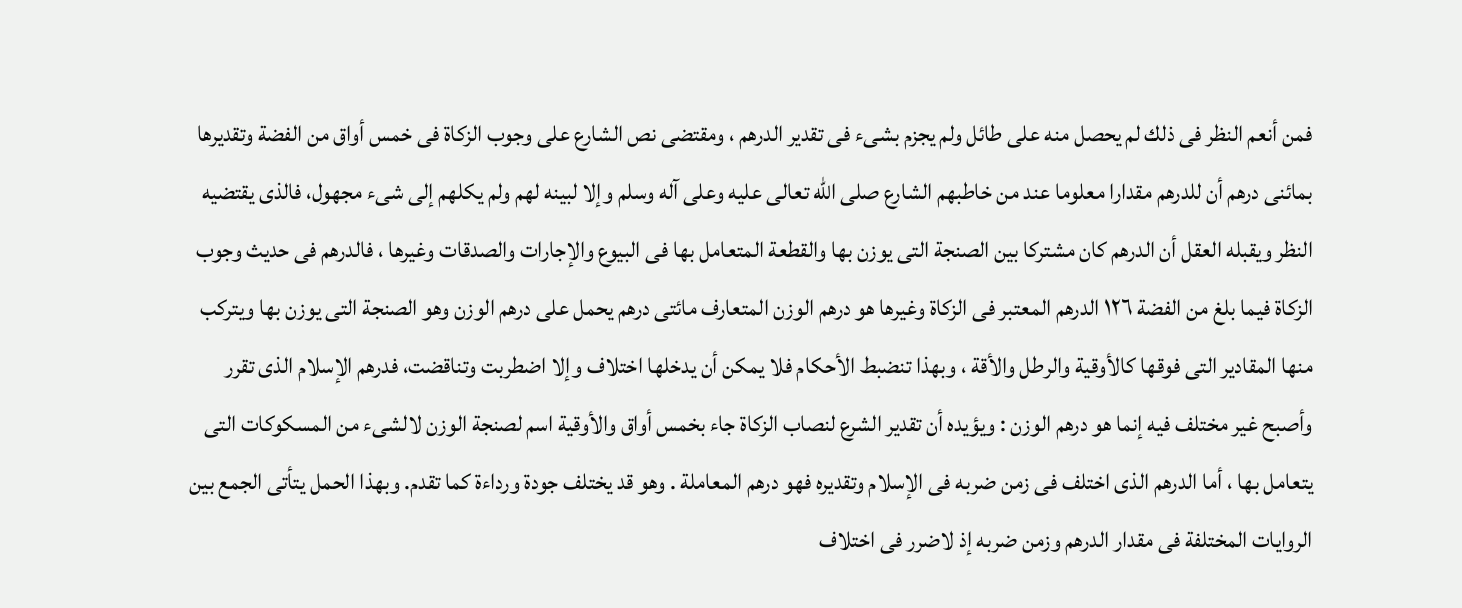فمن أنعم النظر فى ذلك لم يحصل منه على طائل ولم يجزم بشىء فى تقدير الدرهم ، ومقتضى نص الشارع على وجوب الزكاة فى خمس أواق من الفضة وتقديرها بمائنى درهم أن للدرهم مقدارا معلوما عند من خاطبهم الشارع صلى اللّه تعالى عليه وعلى آله وسلم وإلا لبينه لهم ولم يكلهم إلى شىء مجهول، فالذى يقتضيه النظر ويقبله العقل أن الدرهم كان مشتركا بين الصنجة التى يوزن بها والقطعة المتعامل بها فى البيوع والإجارات والصدقات وغيرها ، فالدرهم فى حديث وجوب الزكاة فيما بلغ من الفضة ١٢٦ الدرهم المعتبر فى الزكاة وغيرها هو درهم الوزن المتعارف مائتى درهم يحمل على درهم الوزن وهو الصنجة التى يوزن بها ويتركب منها المقادير التى فوقها كالأوقية والرطل والأقة ، وبهذا تنضبط الأحكام فلا يمكن أن يدخلها اختلاف وإلا اضطربت وتناقضت، فدرهم الإسلام الذى تقرر وأصبح غير مختلف فيه إنما هو درهم الوزن : ويؤيده أن تقدير الشرع لنصاب الزكاة جاء بخمس أواق والأوقية اسم لصنجة الوزن لالشىء من المسكوكات التى يتعامل بها ، أما الدرهم الذى اختلف فى زمن ضربه فى الإسلام وتقديره فهو درهم المعاملة . وهو قد يختلف جودة ورداءة كما تقدم. وبهذا الحمل يتأتى الجمع بين الروايات المختلفة فى مقدار الدرهم وزمن ضربه إذ لاضرر فى اختلاف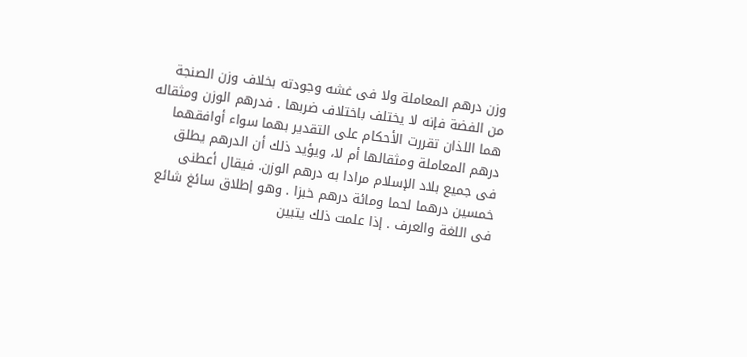وزن درهم المعاملة ولا فى غشه وجودته بخلاف وزن الصنجة من الفضة فإنه لا يختلف باختلاف ضربها . فدرهم الوزن ومثقاله هما اللذان تقررت الأحكام على التقدير بهما سواء أوافقهما درهم المعاملة ومثقالها أم لا، ويؤيد ذلك أن الدرهم يطلق فى جميع بلاد الإسلام مرادا به درهم الوزن. فيقال أعطنى خمسين درهما لحما ومائة درهم خبزا . وهو إطلاق سائغ شائع فى اللغة والعرف . إذا علمت ذلك يتبين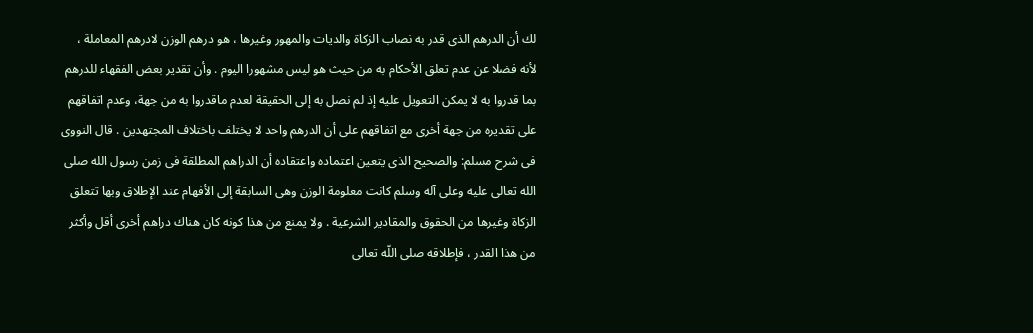لك أن الدرهم الذى قدر به نصاب الزكاة والديات والمهور وغيرها ، هو درهم الوزن لادرهم المعاملة ، لأنه فضلا عن عدم تعلق الأحكام به من حيث هو ليس مشهورا اليوم . وأن تقدير بعض الفقهاء للدرهم بما قدروا به لا يمكن التعويل عليه إذ لم نصل به إلى الحقيقة لعدم ماقدروا به من جهة، وعدم اتفاقهم على تقديره من جهة أخرى مع اتفاقهم على أن الدرهم واحد لا يختلف باختلاف المجتهدين . قال النووى فى شرح مسلم: والصحيح الذى يتعين اعتماده واعتقاده أن الدراهم المطلقة فى زمن رسول الله صلى الله تعالى عليه وعلى آله وسلم كانت معلومة الوزن وهى السابقة إلى الأفهام عند الإطلاق وبها تتعلق الزكاة وغيرها من الحقوق والمقادير الشرعية . ولا يمنع من هذا كونه كان هناك دراهم أخرى أقل وأكثر من هذا القدر ، فإطلاقه صلى اللّه تعالى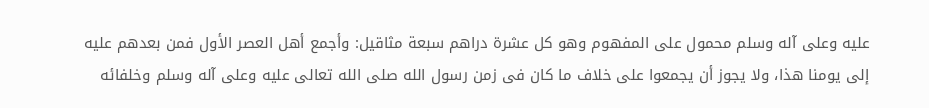عليه وعلى آله وسلم محمول على المفهوم وهو كل عشرة دراهم سبعة مثاقيل: وأجمع أهل العصر الأول فمن بعدهم عليه إلى يومنا هذا، ولا يجوز أن يجمعوا على خلاف ما كان فى زمن رسول الله صلى الله تعالى عليه وعلى آله وسلم وخلفائه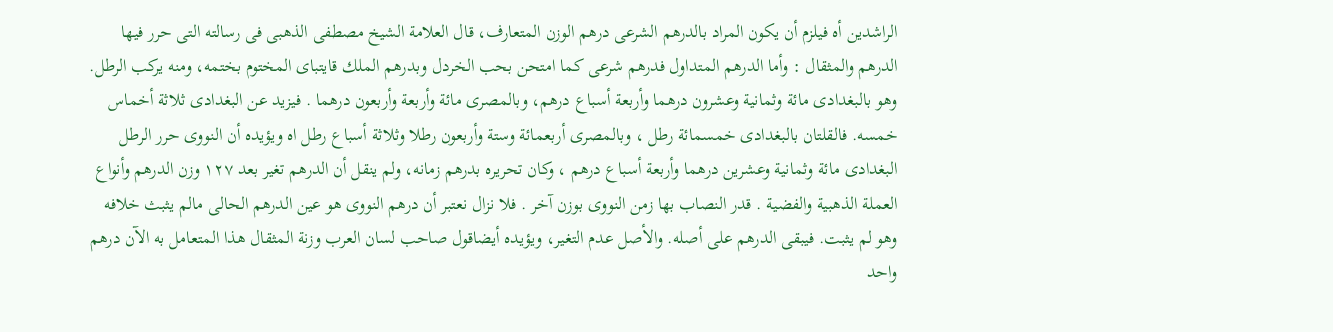الراشدين أه فيلزم أن يكون المراد بالدرهم الشرعى درهم الوزن المتعارف، قال العلامة الشيخ مصطفى الذهبى فى رسالته التى حرر فيها الدرهم والمثقال : وأما الدرهم المتداول فدرهم شرعى كما امتحن بحب الخردل وبدرهم الملك قايتباى المختوم بختمه، ومنه يركب الرطل. وهو بالبغدادى مائة وثمانية وعشرون درهما وأربعة أسباع درهم، وبالمصرى مائة وأربعة وأربعون درهما . فيزيد عن البغدادى ثلاثة أخماس خمسه. فالقلتان بالبغدادى خمسمائة رطل ، وبالمصرى أربعمائة وستة وأربعون رطلا وثلاثة أسباع رطل اه ويؤيده أن النووى حرر الرطل البغدادى مائة وثمانية وعشرين درهما وأربعة أسباع درهم ، وكان تحريره بدرهم زمانه، ولم ينقل أن الدرهم تغير بعد ١٢٧ وزن الدرهم وأنواع العملة الذهبية والفضية . قدر النصاب بها زمن النووى بوزن آخر . فلا نزال نعتبر أن درهم النووى هو عين الدرهم الحالى مالم يثبث خلافه وهو لم يثبت. فيبقى الدرهم على أصله. والأصل عدم التغير، ويؤيده أيضاقول صاحب لسان العرب وزنة المثقال هذا المتعامل به الآن درهم واحد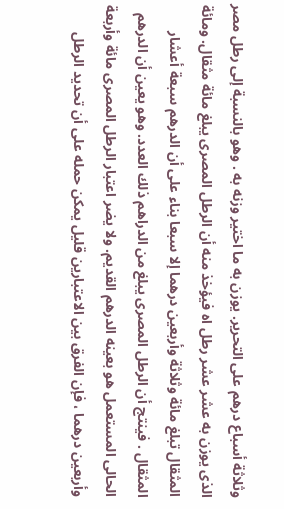وثلاثة أسباع درهم على التحرير. يوزن به ما اختير وزنه به . وهو بالنسبة إلى رطل مصر الذى يوزن به عشر عشر رطل اه فيؤخذ منه أن الرطل المصرى يبلغ مائة مثقال. ومائة المثقال تبلغ مائة وثلاثة وأربعين درهما إلا سبعا بناء على أن الدرهم سبعة أعشار المثقال . فينتج أن الرطل المصرى يبلغ من الدراهم ذلك العدد. وهو يعين أن الدرهم الحالى المستعمل هو بعينه الدرهم القديم. ولا يضر اعتبار الرطل المصرى مائة وأربعة وأربعين درهما ، فإن الفرق بين الاعتبارين قليل يمكن حمله على أن تحديد الرطل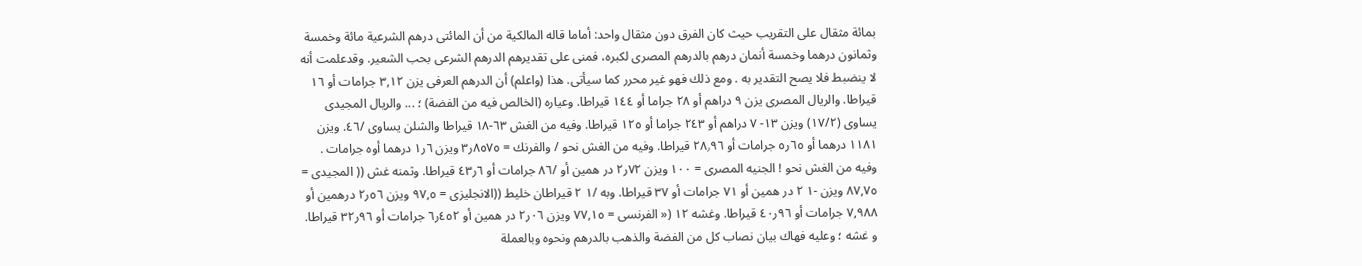بمائة مثقال على التقريب حيث كان الفرق دون مثقال واحد: أماما قاله المالكية من أن المائتى درهم الشرعية مائة وخمسة وثمانون درهما وخمسة أنمان درهم بالدرهم المصرى لكبره، فمنى على تقديرهم الدرهم الشرعی بحب الشعير. وقدعلمت أنه لا ینضبط فلا يصح التقدير به . ومع ذلك فهو غیر محرر کما سيأتى. هذا (واعلم) أن الدرهم العرفى يزن ٣,١٢ جرامات أو ١٦ قيراطا. والريال المصرى يزن ٩ دراهم أو ٢٨ جراما أو ١٤٤ قيراطا. وعياره (الخالص فيه من الفضة) ؛ ... والريال المجيدى يساوى (١٧/٢) ويزن ١٣- ٧ دراهم أو ٢٤٣ جراما أو ١٢٥ قيراطا. وفيه من الغش ٦٣-١٨ قيراطا والشلن يساوى /٤٦. ويزن ١١٨١ درهما أو ٦٥ر٥ جرامات أو ٢٨٫٩٦ قيراطا. وفيه من الغش نحو / والفرنك = ٨٥٧٥ر٣ ويزن ٦ر١ درهما أوه جرامات . وفيه من الغش نحو ! الجنيه المصرى = ١٠٠ ويزن ٧٢ر٢ در همين أو /٨٦ جرامات أو ٦ر٤٣ قيراطا. وثمنه غش (( المجيدى = ٨٧,٧٥ ويزن -١ ٢ در همين أو ٧١ جرامات أو ٣٧ قيراطا. وبه /١ ٢ قيراطان خليط ((الانجليزى = ٩٧,٥ ويزن ٥٦ر٢ درهمين أو ٧,٩٨٨ جرامات أو ٩٦ر٤٠ قيراطا. وغشه ١٢ (« الفرنسى = ٧٧,١٥ ويزن ٠٦ر٢ در همين أو ٤٥٢ر٦ جرامات أو ٩٦ر٣٢ قيراطا. و غشه ؛ وعليه فهاك بيان نصاب كل من الفضة والذهب بالدرهم ونحوه وبالعملة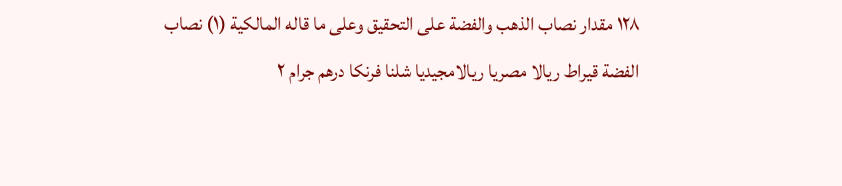١٢٨ مقدار نصاب الذهب والفضة على التحقيق وعلى ما قاله المالكية (١) نصاب الفضة قيراط ريالا مصريا ريالامجيديا شلنا فرنكا درهم جرام ٢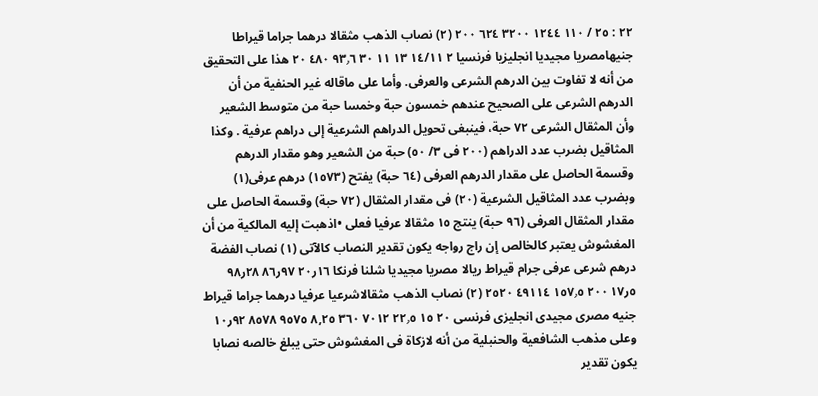٢٢ : ٢٥ / ١١٠ ١٢٤٤ ٣٢٠٠ ٦٢٤ ٢٠٠ (٢) نصاب الذهب مثقالا درهما جراما قيراطا جنيهامصريا مجيديا انجليزيا فرنسيا ٢ ١٤/١١ ١٣ ١١ ٣٠ ٩٣٫٦ ٤٨٠ ٢٠ هذا على التحقيق من أنه لا تفاوت بين الدرهم الشرعى والعرفى. وأما على ماقاله غير الحنفية من أن الدرهم الشرعى على الصحيح عندهم خمسون حبة وخمسا حبة من متوسط الشعير وأن المثقال الشرعى ٧٢ حبة، فينبغى تحويل الدراهم الشرعية إلى دراهم عرفية . وكذا المثاقيل بضرب عدد الدراهم (٢٠٠ فى ٣/ ٥٠) حبة من الشعير وهو مقدار الدرهم وقسمة الحاصل على مقدار الدرهم العرفى (٦٤ حبة) يفتح (١٥٧٣) درهم عرفى(١) وبضرب عدد المثاقيل الشرعية (٢٠) فى مقدار المثقال (٧٢ حبة) وقسمة الحاصل على مقدار المثقال العرفى (٩٦ حبة) ينتج ١٥ مثقالا عرفيا فعلى •اذهبت إليه المالكية من أن المغشوش يعتبر كالخالص إن راج رواجه يكون تقدير النصاب كالآتى (١) نصاب الفضة درهم شرعى عرفى جرام قيراط ريالا مصريا مجيديا شلنا فرنكا ١٦ر٢٠ ٩٧ر٨٦ ٢٨ر٩٨ ٥ر١٧ ٢٠٠ ١٥٧٫٥ ٤٩١١٤ ٢٥٢٠ (٢) نصاب الذهب مثقالاشرعيا عرفيا درهما جراما قيراط جنيه مصرى مجيدى انجليزى فرنسى ٢٠ ١٥ ٢٢٫٥ ٧٠١٢ ٣٦٠ ٨,٢٥ ٩٥٧٥ ٨٥٧٨ ٩٢ر١٠ وعلى مذهب الشافعية والحنبلية من أنه لازكاة فى المغشوش حتى يبلغ خالصه نصابا يكون تقدير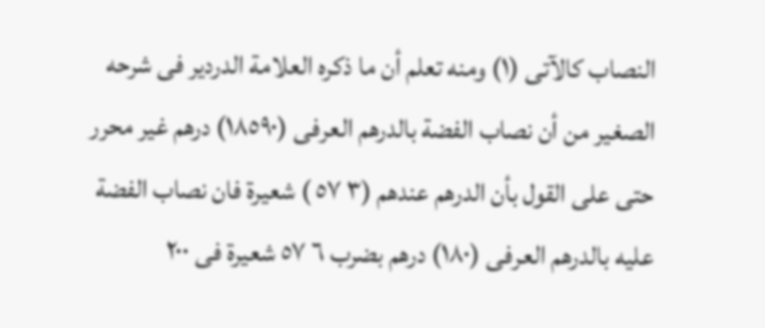النصاب كالآتى (١) ومنه تعلم أن ما ذكره العلامة الدردير فى شرحه الصغير من أن نصاب الفضة بالدرهم العرفى (١٨٥٩٠) درهم غير محرر حتى على القول بأن الدرهم عندهم (٣ ٥٧ ) شعيرة فان نصاب الفضة عليه بالدرهم العرفى (١٨٠) درهم بضرب ٦ ٥٧ شعيرة فى ٢٠٠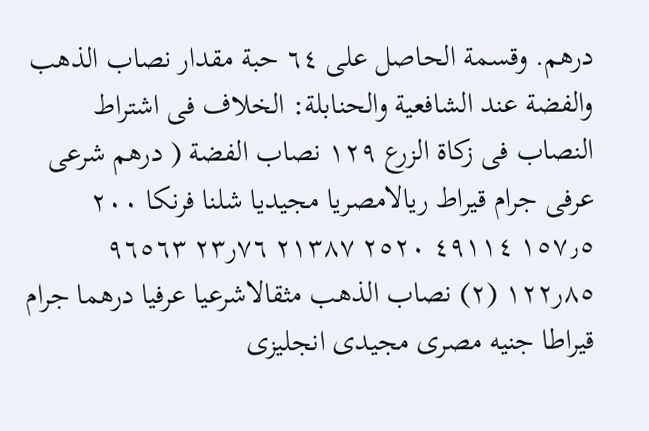درهم. وقسمة الحاصل على ٦٤ حبة مقدار نصاب الذهب والفضة عند الشافعية والحنابلة: الخلاف فى اشتراط النصاب فى زكاة الزرع ١٢٩ نصاب الفضة ( درهم شرعى عرفى جرام قيراط ريالامصريا مجيديا شلنا فرنكا ٢٠٠ ١٥٧٫٥ ٤٩١١٤ ٢٥٢٠ ٢١٣٨٧ ٧٦ر٢٣ ٩٦٥٦٣ ٨٥ر١٢٢ (٢) نصاب الذهب مثقالاشرعيا عرفيا درهما جرام قيراطا جنيه مصرى مجيدى انجليزى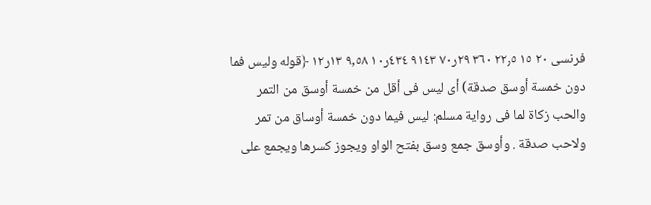فرنسى ٢٠ ١٥ ٢٢٫٥ ٣٦٠ ٢٩ر٧٠ ٩١٤٣ ٤٣٤ر١٠ ٩,٥٨ ١٣ر١٢ ﴿قوله وليس فما دون خمسة أوسق صدقة) أى ليس فى أقل من خمسة أوسق من التمر والحب زكاة لما فى رواية مسلم: ليس فيما دون خمسة أوساق من تمر ولاحب صدقة . وأوسق جمع وسق بفتح الواو ويجوز كسرها ويجمع على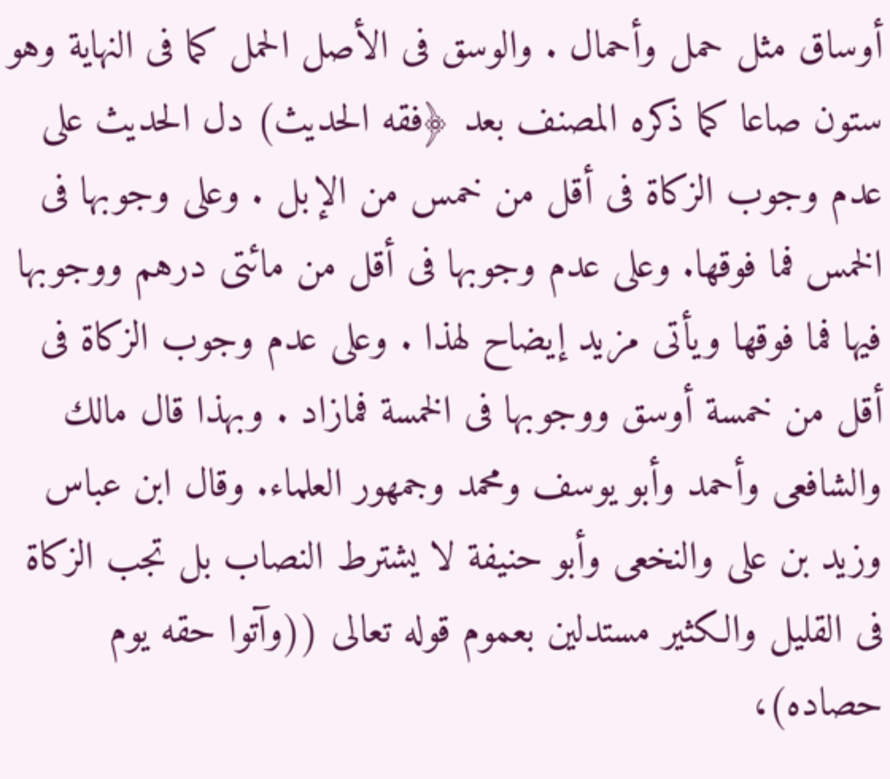أوساق مثل حمل وأحمال . والوسق فى الأصل الحمل كما فى النهاية وهو ستون صاعا كما ذكره المصنف بعد ﴿فقه الحديث) دل الحديث على عدم وجوب الزكاة فى أقل من خمس من الإبل . وعلى وجوبها فى الخمس فما فوقها. وعلى عدم وجوبها فى أقل من مائتى درهم ووجوبها فيها فما فوقها ويأتى مزيد إيضاح لهذا . وعلى عدم وجوب الزكاة فى أقل من خمسة أوسق ووجوبها فى الخمسة فمازاد . وبهذا قال مالك والشافعى وأحمد وأبو يوسف ومحمد وجمهور العلماء. وقال ابن عباس وزيد بن على والنخعى وأبو حنيفة لا يشترط النصاب بل تجب الزكاة فى القليل والكثير مستدلين بعموم قوله تعالى ((وآتوا حقه يوم حصاده)،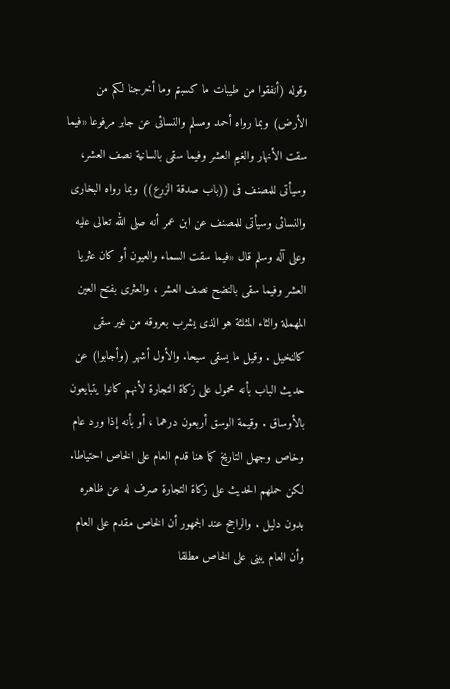وقوله (أنفقوا من طيبات ما كسبتم وما أخرجنا لكم من الأرض) وبما رواه أحمد ومسلم والنسائى عن جابر مرفوعا «فيما سقت الأنهار والغيم العشر وفيما سقى بالسانية نصف العشر، وسيأتى للمصنف فى ((باب صدقة الزرع)) وبما رواه البخارى والنسائى وسيأتى للمصنف عن ابن عمر أنه صلى الله تعالى عليه وعلى آله وسلم قال «فيما سقت السماء والعيون أو كان عثريا العشر وفيما سقى بالنضح نصف العشر ، والعثرى بفتح العين المهملة والثاء المثلثة هو الذى يشرب بعروقه من غير سقى كالنخيل . وقيل ما يسقى سيحا. والأول أشهر (وأجابوا) عن حديث الباب بأنه محمول على زكاة التجارة لأنهم كانوا يتبايعون بالأوساق . وقيمة الوسق أربعون درهما ، أو بأنه إذا ورد عام وخاص وجهل التاريخ كما هنا قدم العام على الخاص احتياطا. لكن حملهم الحديث على زكاة التجارة صرف له عن ظاهره بدون دليل . والراجح عند الجمهور أن الخاص مقدم على العام وأن العام يبنى على الخاص مطلقا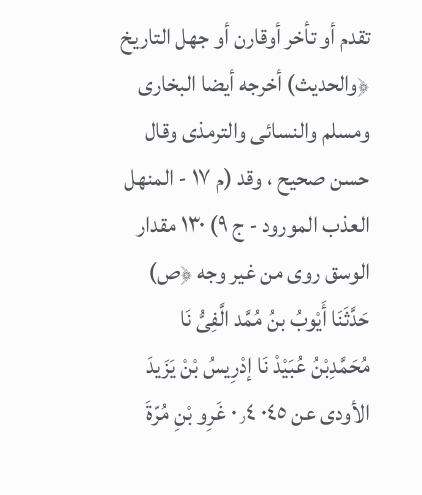تقدم أو تأخر أوقارن أو جهل التاريخ ﴿والحديث) أخرجه أيضا البخارى ومسلم والنسائى والترمذى وقال حسن صحيح ، وقد (م ١٧ - المنهل العذب المورود - ج ٩) ١٣٠ مقدار الوسق روى من غير وجه ﴿ص) حَدَّثَنَا أَيْوبُ بنُ مُمَّد الَّفِىُّ نَا مُحَمَّدِبْنُ عُبَيْدْ نَا إدْرِيسُ بْنْ يَزَيدَ الأودى عن ٠٤٥ ٠٫٤ غَرِو بْنِ مُرّةَ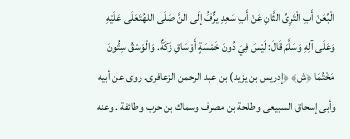الْبِّعَنْ أَبِ الْتَرِىِّ الثَّانِ عَنْ أَبِ سَعِدِ يرٌّفَُ إلَى النَّ صَلَى اللهُتَعَلَى عَلَيْهِ وَعَلَى آلِهِ وَسَلَّمَ قَالَ: لَيْسَ فِيَ دُونَ خَمْسَةٍ أَوْسَاقِ زَكَةٌ. وَالْوَسْقُ سِتُّونَ مَخْتُمَا ﴿ش﴾ ﴿إدريس بن يزيد) بن عبد الرحمن الزعافرى. روى عن أبيه وأبى إسحاق السبيعى وطلحة بن مصرف وسماك بن حرب وطائفة . وعنه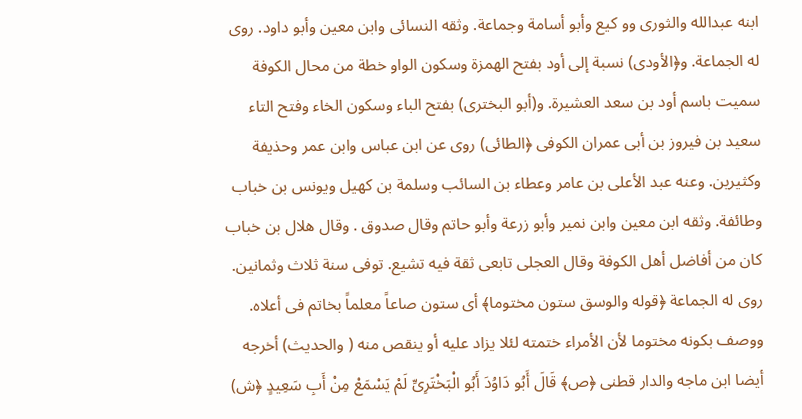ابنه عبدالله والثوری وو کیع وأبو أسامة وجماعة. وثقه النسائى وابن معين وأبو داود. روى له الجماعة. و﴿الأودى) نسبة إلى أود بفتح الهمزة وسكون الواو خطة من محال الكوفة سميت باسم أود بن سعد العشيرة. و(أبو البخترى) بفتح الباء وسكون الخاء وفتح التاء سعيد بن فيروز بن أبى عمران الكوفى ﴿الطائى) روى عن ابن عباس وابن عمر وحذيفة وكثيرين. وعنه عبد الأعلى بن عامر وعطاء بن السائب وسلمة بن كهيل ويونس بن خباب وطائفة. وثقه ابن معين وابن نمير وأبو زرعة وأبو حاتم وقال صدوق . وقال هلال بن خباب كان من أفاضل أهل الكوفة وقال العجلى تابعى ثقة فيه تشيع. توفى سنة ثلاث وثمانين. روى له الجماعة ﴿قوله والوسق ستون مختوما﴾ أى ستون صاعاً معلماً بخاتم فى أعلاه. ووصف بكونه مختوما لأن الأمراء ختمته لئلا يزاد عليه أو ينقص منه ( والحديث) أخرجه أيضا ابن ماجه والدار قطنى ﴿ص﴾ قَالَ أَبُو دَاوُدَ أَبُو الْبَخْتَرِىِّ لَمْ يَسْمَعْ مِنْ أَبِ سَعِيدٍ ﴿ش)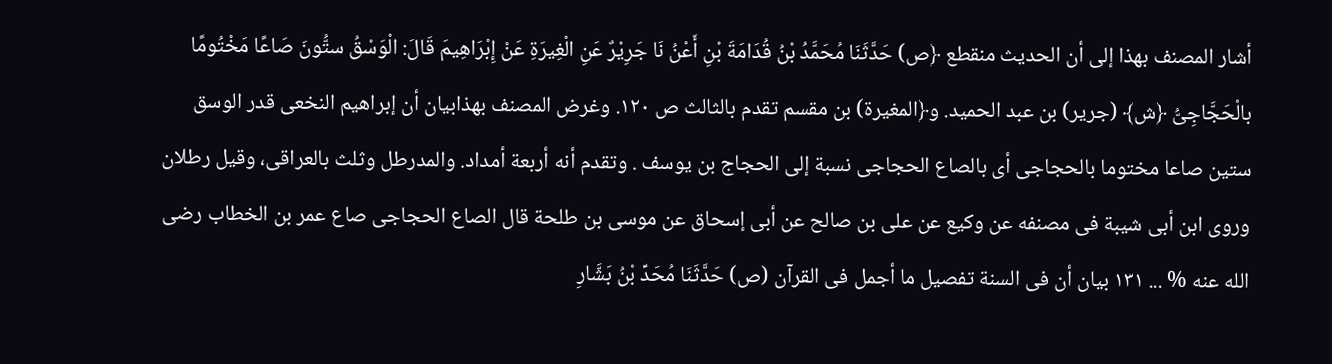أشار المصنف بهذا إلى أن الحديث منقطع ﴿ص) حَدَّثَنَا مُحَمَّدُ بْنُ قُدَامَةَ بْنِ أَعْنُ نَا جَرِيْرٌ عَنِ الْغِيرَةِ عَنْ إِبْرَاهِيمَ قَالَ: الْوَسْقُ ستُّونَ صَاعًا مَخْتُومًا بالْحَجَّاجِىُّ ﴿ش﴾ (جرير) بن عبد الحميد. و﴿المغيرة) بن مقسم تقدم بالثالث ص ١٢٠. وغرض المصنف بهذابيان أن إبراهيم النخعى قدر الوسق ستين صاعا مختوما بالحجاجى أى بالصاع الحجاجى نسبة إلى الحجاج بن يوسف . وتقدم أنه أربعة أمداد. والمدرطل وثلث بالعراقى، وقيل رطلان وروى ابن أبى شيبة فى مصنفه عن وكيع عن على بن صالح عن أبى إسحاق عن موسى بن طلحة قال الصاع الحجاجى صاع عمر بن الخطاب رضى الله عنه % ... ١٣١ بيان أن فى السنة تفصيل ما أجمل فى القرآن (ص) حَدَّثَنَا مُحَدِّ بْنُ بَشَّارِ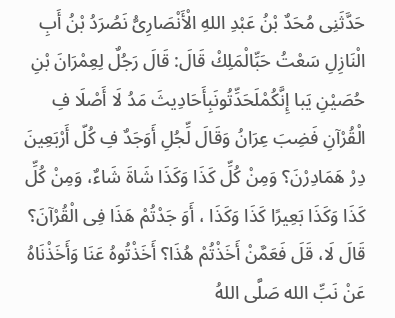حَدَّثَنِى مُحَدٌ بْنُ عَبْدِ اللهِ الْأَنْصَارِىُّ نَصُرَدُ بْنُ أَبِ الْنَازِلِ سَعْتُ حَبِّالْمَلِكْ قَالَ: قَالَ رَجُلٌ لِعِمْرَانَ بْنِ حُصَيْنِ يَبا إِنَّكُمْلَحَدِّتُونَبِأَحَادِيثَ مَدُ لَا أَصْلَا فِ الْقُرْآنِ فَضِبَ عِرَانُ وَقَالَ لِّجُلِ أَوَجَدٌ فِ كُلّ أَرْبَعِينَ دِرْ هَمَادِرْنَ؟ وَمِنْ كُلِّ كَذَا وَكَذَا شَاةَ شَاءٌ، وَمِنْ كُلِّ كَذَا وَكَذَا بَعِيرًا كَذَا وَكَذَا ، أَوَ جَدْتُمْ هَذَا فِى الْقُرْآنَ؟ قَالَ لَا، قَلَ فَعَمَّنْ أَخَذْتُمْ هُذَا؟ أَخَذْتُوهُ عَنَا وَأَخَذْنَاهُ عَنْ نَبِّ الله صَلَّى اللهُ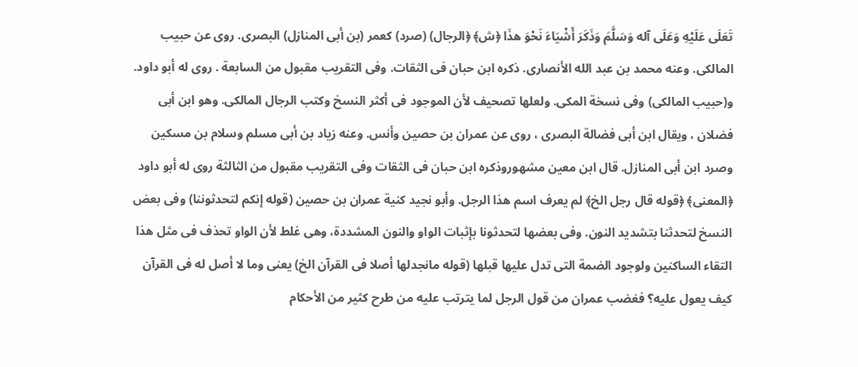تَعَلَى عَلَيْهِ وَعَلَى آله وَسَلَّمَ وَذَكَرَ أَشْيَاءَ نَحْوَ هذَا ﴿ش﴾ ﴿الرجال) (صرد) كعمر (بن أبى المنازل) البصرى. روى عن حبيب المالكى. وعنه محمد بن عبد الله الأنصارى. ذكره ابن حبان فى الثقات. وفى التقريب مقبول من السابعة . روى له أبو داود. و(حبيب المالكى) وفى نسخة المكى. ولعلها تصحيف لأن الموجود فى أكثر النسخ وكتب الرجال المالكى. وهو ابن أبى فضلان ، ويقال ابن أبى فضالة البصرى ، روى عن عمران بن حصين وأنس. وعنه زياد بن أبى مسلم وسلام بن مسكين وصرد ابن أبى المنازل. قال ابن معين مشهوروذكره ابن حبان فى الثقات وفى التقريب مقبول من الثالثة روی له أبو داود ﴿المعنى﴾ ﴿قوله قال رجل الخ﴾ لم يعرف اسم هذا الرجل. وأبو نجيد كنية عمران بن حصين (قوله إنكم لتحدثوننا) وفى بعض النسخ لتحدثنا بتشديد النون. وفى بعضها لتحدثونا بإثبات الواو والنون المشددة، وهى غلط لأن الواو تحذف فى مثل هذا التقاء الساكنين ولوجود الضمة التى تدل عليها قبلها (قوله مانجدلها أصلا فى القرآن الخ) يعنى وما لا أصل له فى القرآن كيف يعول عليه؟ فغضب عمران من قول الرجل لما يترتب عليه من طرح كثير من الأحكام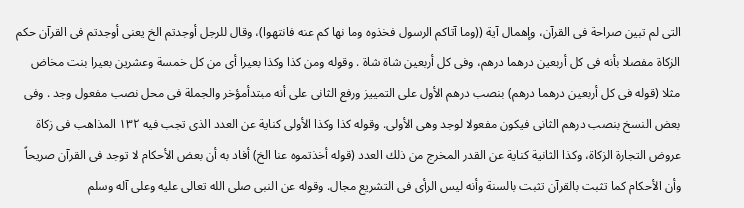التى لم تبين صراحة فى القرآن، وإهمال آية ((وما آتاكم الرسول فخذوه وما نها كم عنه فانتهوا)، وقال للرجل أوجدتم الخ يعنى أوجدتم فى القرآن حكم الزكاة مفصلا بأنه فى كل أربعين درهما درهم، وفى كل أربعين شاة شاة . وقوله ومن كذا وكذا بعيرا أى من كل خمسة وعشرين بعيرا بنت مخاض مثلا (قوله فى كل أربعين درهما درهم) بنصب درهم الأول على التمييز ورفع الثانى على أنه مبتدأمؤخر والجملة فى محل نصب مفعول وجد . وفى بعض النسخ بنصب درهم الثانى فيكون مفعولا لوجد وهى الأولى. وقوله كذا وكذا الأولى كناية عن العدد الذى تجب فيه ١٣٢ المذاهب فى زكاة عروض التجارة الزكاة، وكذا الثانية كناية عن القدر المخرج من ذلك العدد (قوله أخذتموه عنا الخ) أفاد به أن بعض الأحكام لا توجد فى القرآن صريحاً وأن الأحكام كما تثبت بالقرآن تثبت بالسنة وأنه ليس الرأى فى التشريع مجال. وقوله عن النبى صلى الله تعالى عليه وعلى آله وسلم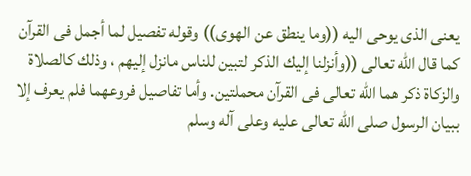يعنى الذى يوحى اليه ((وما ينطق عن الهوى)) وقوله تفصيل لما أجمل فى القرآن كما قال الله تعالى ((وأنزلنا إليك الذكر لتبين للناس مانزل إليهم ، وذلك كالصلاة والزكاة ذكر هما اللّه تعالى فى القرآن محملتين. وأما تفاصيل فروعهما فلم يعرف إلا ببيان الرسول صلى الله تعالى عليه وعلى آله وسلم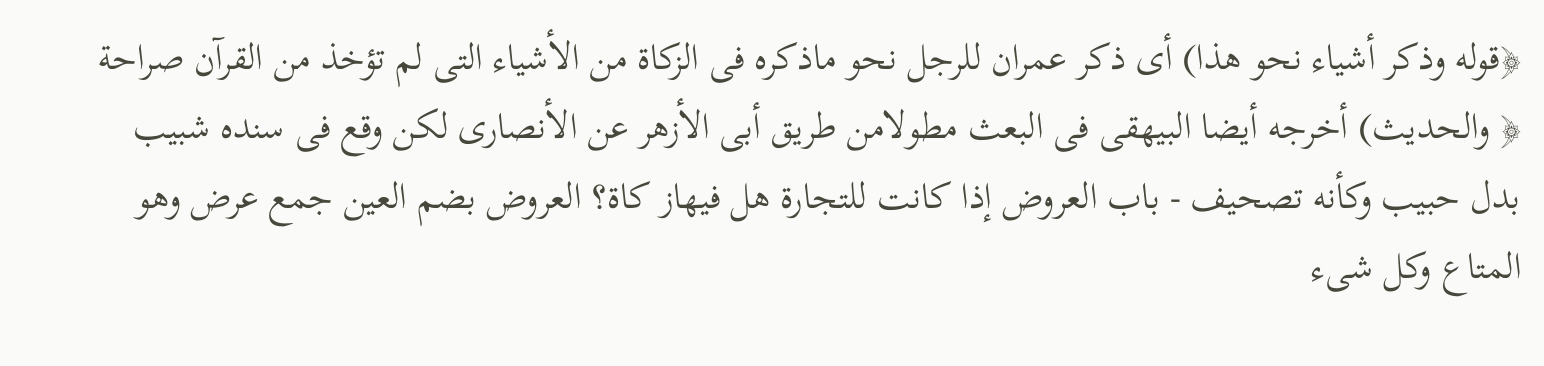﴿قوله وذكر أشياء نحو هذا) أى ذكر عمران للرجل نحو ماذكره فى الزكاة من الأشياء التى لم تؤخذ من القرآن صراحة ﴿ والحديث) أخرجه أيضا البيهقى فى البعث مطولامن طريق أبى الأزهر عن الأنصاری لکن وقع فى سنده شبيب بدل حبيب وكأنه تصحيف - باب العروض إذا كانت للتجارة هل فيهاز كاة؟ العروض بضم العين جمع عرض وهو المتاع وكل شىء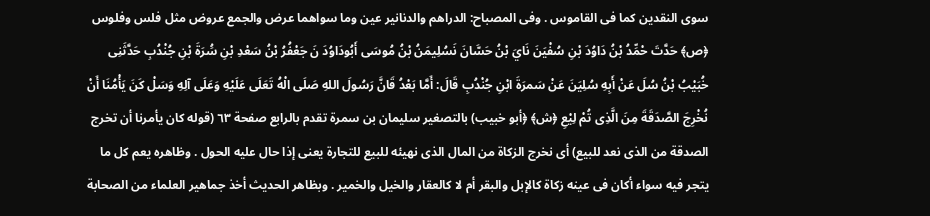سوى النقدين كما فى القاموس . وفى المصباح: الدراهم والدنانير عين وما سواهما عرض والجمع عروض مثل فلس وفلوس ﴿ص﴾ حَدَّتَ حْمِّدُ بْنُ دَاوُدَ بْنِ سُفْيَنَ نَايَ بْنُ حَسَّانَ نَسُلِيمَنُ بْنُ مُوسَى أَبُودَاوُدَ نَ جَعْفُرُ بْنُ سَعْدِ بْنِ سَُرَةَ بْنِ جُنْدُبِ حَدَّثَنِى خُبَيْبُ بْنُ سُلَ عَنْ أَبِهِ سُلِيَنَ عَنْ سَمرَةَ ابْنِ جُنْدُبِ قَالَ: أَمَّا بَعْدُ قَانَّ رَسُولَ اللهِ صَلَى الْهُ تَعَلَى عَلَيْهِ وَعَلَى آلِهِ وَسَلْ كَنَ يَأْمُنَا أَنْ نُخْرِجَ الصَّدَقَةَ مِنَ الَّذِى تُمْ لِيْعِ ﴿ش﴾ ﴿أبو خبيب) بالتصغير سليمان بن سمرة تقدم بالرابع صفحة ٦٣ (قوله كان يأمرنا أن تخرج الصدقة من الذى نعد للبيع) أى نخرج الزكاة من المال الذى نهيئه للبيع للتجارة يعنى إذا حال عليه الحول . وظاهره يعم كل ما يتجر فيه سواء أكان فى عينه زكاة كالإبل والبقر أم لا كالعقار والخيل والخمير . وبظاهر الحديث أخذ جماهير العلماء من الصحابة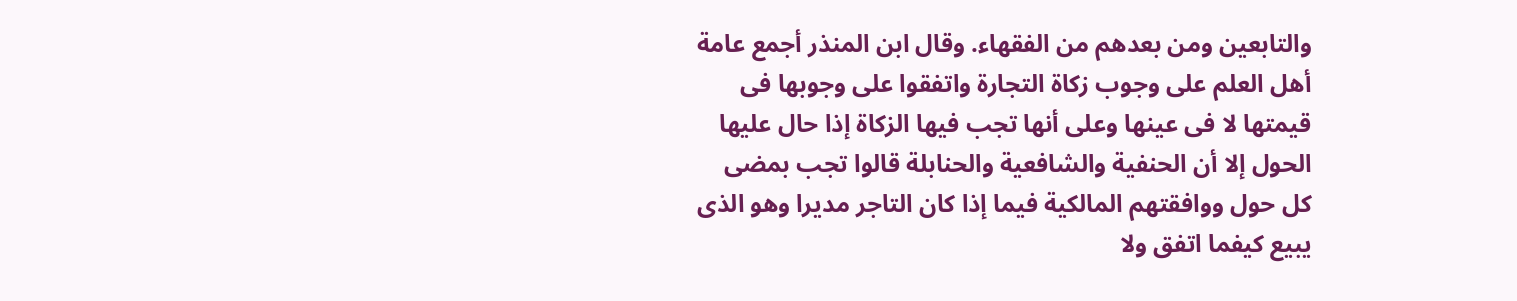والتابعين ومن بعدهم من الفقهاء. وقال ابن المنذر أجمع عامة أهل العلم على وجوب زكاة التجارة واتفقوا على وجوبها فى قيمتها لا فى عينها وعلى أنها تجب فيها الزكاة إذا حال عليها الحول إلا أن الحنفية والشافعية والحنابلة قالوا تجب بمضى كل حول ووافقتهم المالكية فيما إذا كان التاجر مديرا وهو الذى يبيع كيفما اتفق ولا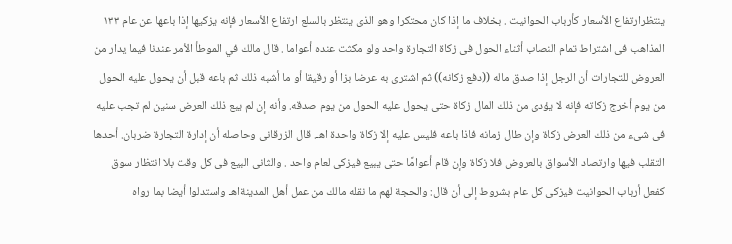ينتظرارتفاع الأسعار كأرباب الحوانيت . بخلاف ما إذا كان محتكرا وهو الذى ينتظر بالسلع ارتفاع الأسعار فإنه يزكيها إذا باعها عن عام ١٣٣ المذاهب فى اشتراط تمام النصاب أثناء الحول فى زكاة التجارة واحد ولو مكثت عنده أعواما . قال مالك في الموطأ الأمر عندنا فيما يدار من العروض للتجارات أن الرجل إذا صدق ماله ((دفع زكانه)) ثم اشترى به عرضا بزا أو رقيقا أو ما أشبه ذلك ثم باعه قبل أن يحول عليه الحول من يوم أخرج زكاته فإنه لا يؤدى من ذلك المال زكاة حتى يحول عليه الحول من يوم صدقه. وأنه إن لم يبع ذلك العرض سنين لم تجب عليه فى شىء من ذلك العرض زكاة وإن طال زمانه فاذا باعه فليس عليه إلا زكاة واحدة اهـ. قال الزرقانى وحاصله أن إدارة التجارة ضربان. أحدها التقلب فيها وارتصاد الأسواق بالعروض فلا زكاة وإن قام أعوامًا حتى يبيع فيزكى لعام واحد . والثانى البيع فى كل وقت بلا انتظار سوق كفعل أرباب الحوانيت فيزكى كل عام بشروط إلى أن قال: والحجة لهم ما نقله مالك من عمل أهل المدينةاهـ واستدلوا أيضا بما رواه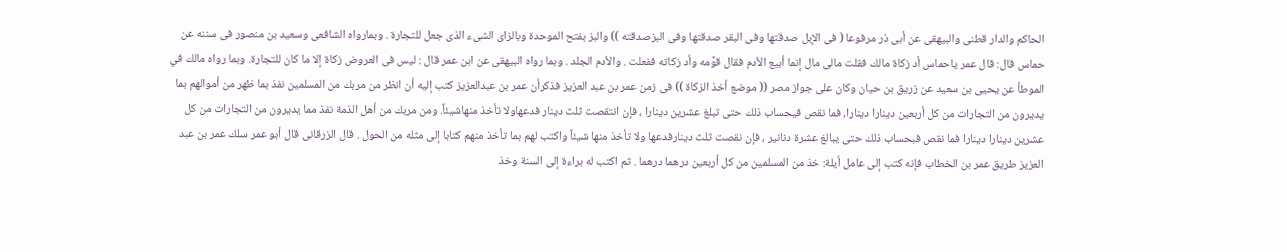الحاكم والدار قطنى والبيهقى عن أبى ذر مرفوعا ( فى الإبل صدقتها وفى البقر صدقتها وفى البزصدقته )) والبز بفتح الموحدة وبالزاى الشىء الذى جعل للتجارة . وبمارواه الشافعى وسعيد بن منصور فى سننه عن حماس قال: قال عمر ياحماس أد زكاة مالك فقلت مالى مال إنما أبيع الأدم فقال قوَّمه وأد زكاته ففعلت . والأدم الجلد . وبما رواه البيهقى عن ابن عمر قال : ليس فى العروض زكاة إلا ما كان للتجارة. وبما رواه مالك في الموطأ عن يحيى بن سعيد عن زريق بن حيان وكان على جواز مصر (( موضع أخذ الزكاة )) فى زمن عمر بن عبد العزيز فذكرأن عمر بن عبدالعزيز كتب إليه أن انظر من مربك من المسلمين نفذ بما ظهر من أموالهم بما يديرون من التجارات من كل أربعين دينارا دينارا، فما نقص فيحساب ذلك حتى تبلغ عشرين دينارا ، فإن انتقصت ثلث دينار فدعهاولا تأخذ منهاشيئاً. ومن مربك من أهل الذمة نفذ مما يديرون من التجارات من كل عشرين دينارا دينارا فما نقص فبحساب ذلك حتى يبالغ عشرة دنانير ، فإن نقصت ثلث دينارفدعها ولا تأخذ منها شيئاً واكتب لهم بما تأخذ منهم كتابا إلى مثله من الحول . قال الزرقانى قال أبو عمر سلك عمر بن عبد العزيز طريق عمر بن الخطاب فإنه كتب إلى عامل أيلة: خذ من المسلمين من كل أربعين درهما درهما . ثم اكتب له براءة إلى السنة وخذ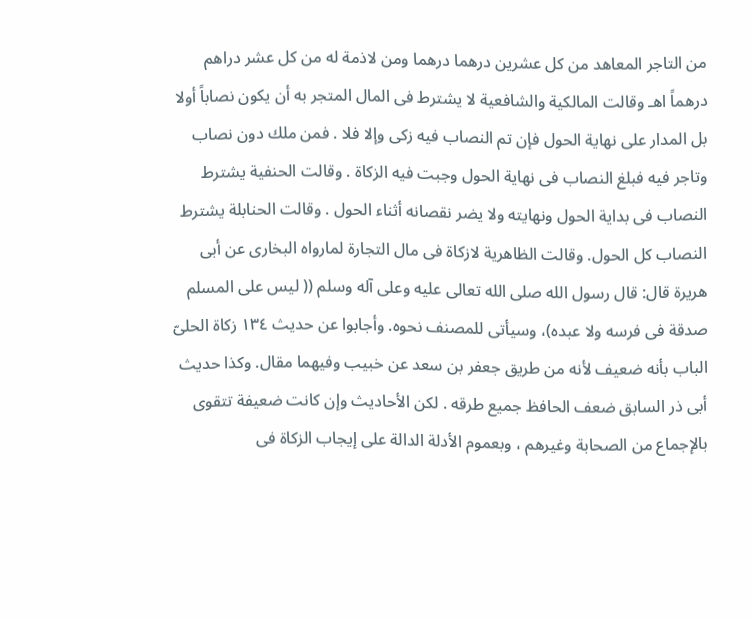من التاجر المعاهد من كل عشرين درهما درهما ومن لاذمة له من كل عشر دراهم درهماً اهـ وقالت المالكية والشافعية لا يشترط فى المال المتجر به أن يكون نصاباً أولا بل المدار على نهاية الحول فإن تم النصاب فيه زكى وإلا فلا . فمن ملك دون نصاب وتاجر فيه فبلغ النصاب فى نهاية الحول وجبت فيه الزكاة . وقالت الحنفية يشترط النصاب فى بداية الحول ونهايته ولا يضر نقصانه أثناء الحول . وقالت الحنابلة يشترط النصاب كل الحول. وقالت الظاهرية لازكاة فى مال التجارة لمارواه البخارى عن أبى هريرة قال: قال رسول الله صلى الله تعالى عليه وعلى آله وسلم (( ليس على المسلم صدقة فى فرسه ولا عبده)، وسيأتى للمصنف نحوه. وأجابوا عن حديث ١٣٤ زكاة الحلىّ الباب بأنه ضعيف لأنه من طريق جعفر بن سعد عن خبيب وفيهما مقال. وكذا حديث أبى ذر السابق ضعف الحافظ جميع طرقه . لكن الأحاديث وإن كانت ضعيفة تتقوى بالإجماع من الصحابة وغيرهم ، وبعموم الأدلة الدالة على إيجاب الزكاة فى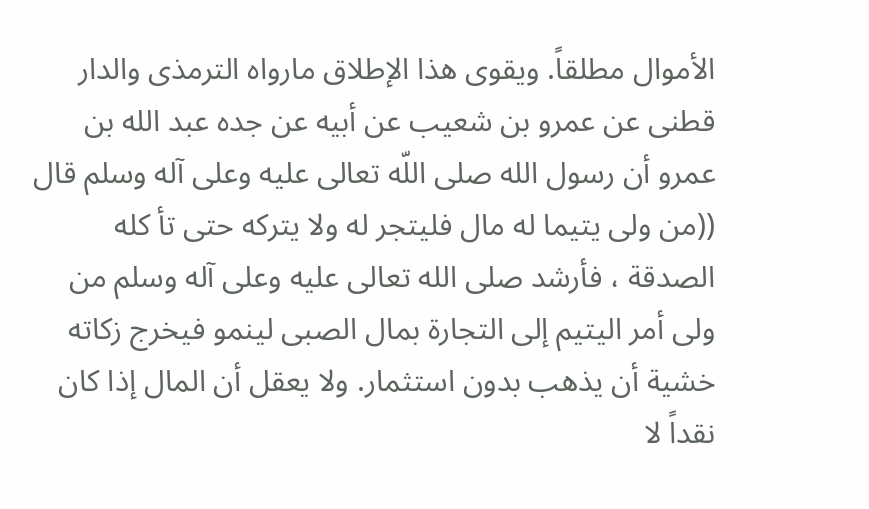الأموال مطلقاً. ويقوى هذا الإطلاق مارواه الترمذى والدار قطنى عن عمرو بن شعيب عن أبيه عن جده عبد الله بن عمرو أن رسول الله صلى اللّه تعالى عليه وعلى آله وسلم قال ((من ولى يتيما له مال فليتجر له ولا يتركه حتى تأ كله الصدقة ، فأرشد صلى الله تعالى عليه وعلى آله وسلم من ولى أمر اليتيم إلى التجارة بمال الصبى لينمو فيخرج زكاته خشية أن يذهب بدون استثمار. ولا يعقل أن المال إذا كان نقداً لا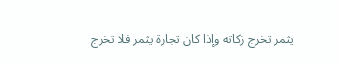يثمر تخرج زكاته وإذا كان تجارة يثمر فلا تخرج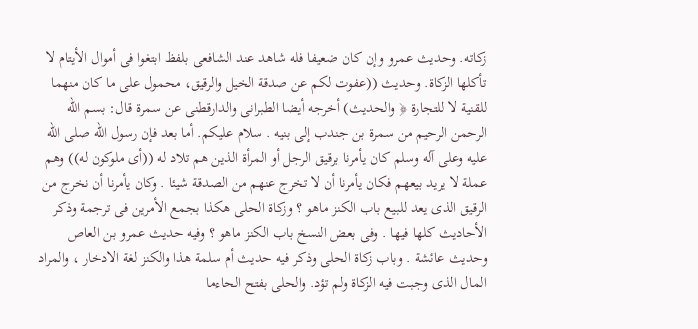زكاته. وحديث عمرو وإن كان ضعيفا فله شاهد عند الشافعى بلفظ ابتغوا فى أموال الأيتام لا تأكلها الزكاة. وحديث ((عفوت لكم عن صدقة الخيل والرقيق، محمول على ما كان منهما للقنية لا للتجارة ﴿ والحديث) أخرجه أيضا الطبرانى والدارقطنى عن سمرة قال: بسم الله الرحمن الرحيم من سمرة بن جندب إلى بنيه . سلام عليكم. أما بعد فإن رسول الله صلى الله عليه وعلى آله وسلم كان يأمرنا برقيق الرجل أو المرأة الذين هم تلاد له ((أى ملوكون له)) وهم عملة لا يريد بيعهم فكان يأمرنا أن لا تخرج عنهم من الصدقة شيئا . وكان يأمرنا أن نخرج من الرقيق الذى يعد للبيع باب الكنز ماهو ؟ وزكاة الحلى هكذا بجمع الأمرين فى ترجمة وذكر الأحاديث كلها فيها . وفى بعض النسخ باب الكنز ماهو ؟ وفيه حديث عمرو بن العاص وحديث عائشة . وباب زكاة الحلى وذكر فيه حديث أم سلمة هذا والكنز لغة الادخار ، والمراد المال الذى وجبت فيه الزكاة ولم تؤد. والحلى بفتح الحاءما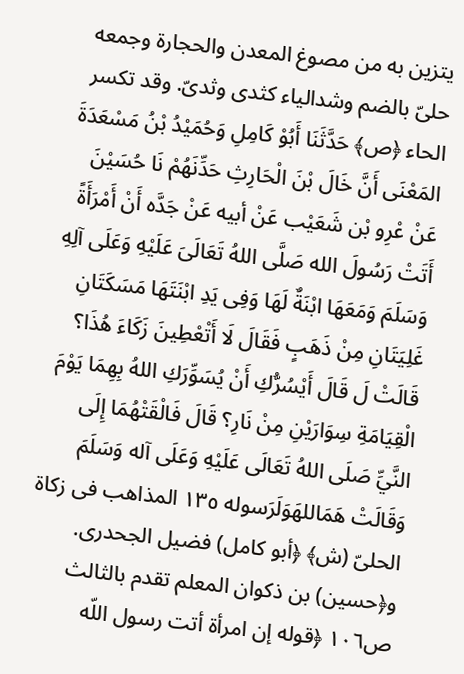يتزين به من مصوغ المعدن والحجارة وجمعه حلىّ بالضم وشدالياء كثدى وثدىّ. وقد تكسر الحاء ﴿ص﴾ حَدَّثَنَا أَبُوْ كَامِلِ وَحُمَيْدُ بْنُ مَسْعَدَةَ المَعْنَى أَنَّ خَالَ بْنَ الْحَارِثِ حَدِّنَهُمْ نَا حُسَيْنَ عَنْ عْرِو بْن شَعَيْب عَنْ أبيه عَنْ جَدَّه أَنْ أَمْرَأَةً أَتَتْ رَسُولَ الله صَلَّى اللهُ تَعَالَىَ عَلَيْهِ وَعَلَى آلِهِ وَسَلَمَ وَمَعَهَا ابْنَةٌ لَهَا وَفِى يَدِ ابْنَتَهَا مَسَكَتَانِ غَلِيَتَانِ مِنْ ذَهَبٍ فَقَالَ لَا أَتْعْطِينَ زَكَاءَ هُذَا؟ قَالَتْ لَ قَالَ أَيْسُرُّكِ أَنْ يُسَوِّرَكِ اللهُ بِهِمَا يَوْمَ الْقِيَامَةِ سِوَارَيْنِ مِنْ نَارِ؟ قَالَ فَالْقَتْهُمَا إِلَى النَّيِّ صَلَى اللهُ تَعَالَى عَلَيْهِ وَعَلَى آله وَسَلَمَ وَقَالَتْ هَمَاللهَوَلَرَسوله ١٣٥ المذاهب فى زكاة الحلىّ (ش﴾ ﴿أبو كامل) فضيل الجحدرى. و﴿حسين) بن ذكوان المعلم تقدم بالثالث ص١٠٦ ﴿قوله إن امرأة أتت رسول اللّه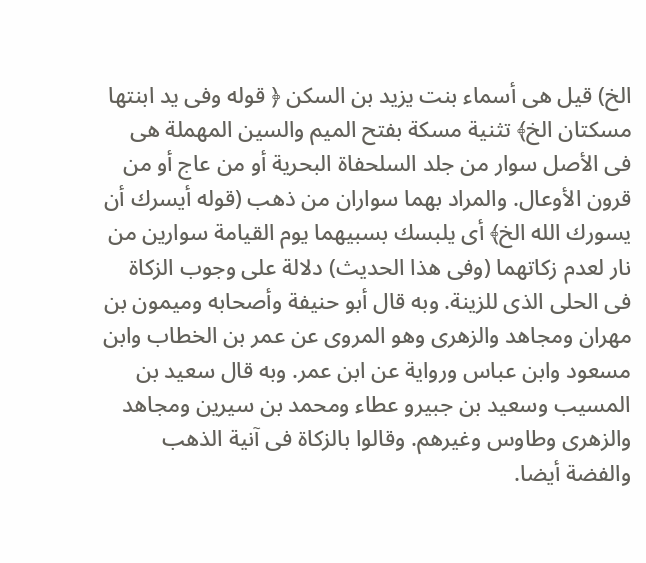الخ) قيل هى أسماء بنت يزيد بن السكن ﴿ قوله وفى يد ابنتها مسكتان الخ﴾ تثنية مسكة بفتح الميم والسين المهملة هى فى الأصل سوار من جلد السلحفاة البحرية أو من عاج أو من قرون الأوعال. والمراد بهما سواران من ذهب (قوله أيسرك أن يسورك الله الخ﴾ أى يلبسك بسبيهما يوم القيامة سوارين من نار لعدم زكاتهما (وفى هذا الحديث) دلالة على وجوب الزكاة فى الحلى الذى للزينة. وبه قال أبو حنيفة وأصحابه وميمون بن مهران ومجاهد والزهرى وهو المروى عن عمر بن الخطاب وابن مسعود وابن عباس ورواية عن ابن عمر. وبه قال سعيد بن المسيب وسعيد بن جبيرو عطاء ومحمد بن سيرين ومجاهد والزهرى وطاوس وغيرهم. وقالوا بالزكاة فى آنية الذهب والفضة أيضا.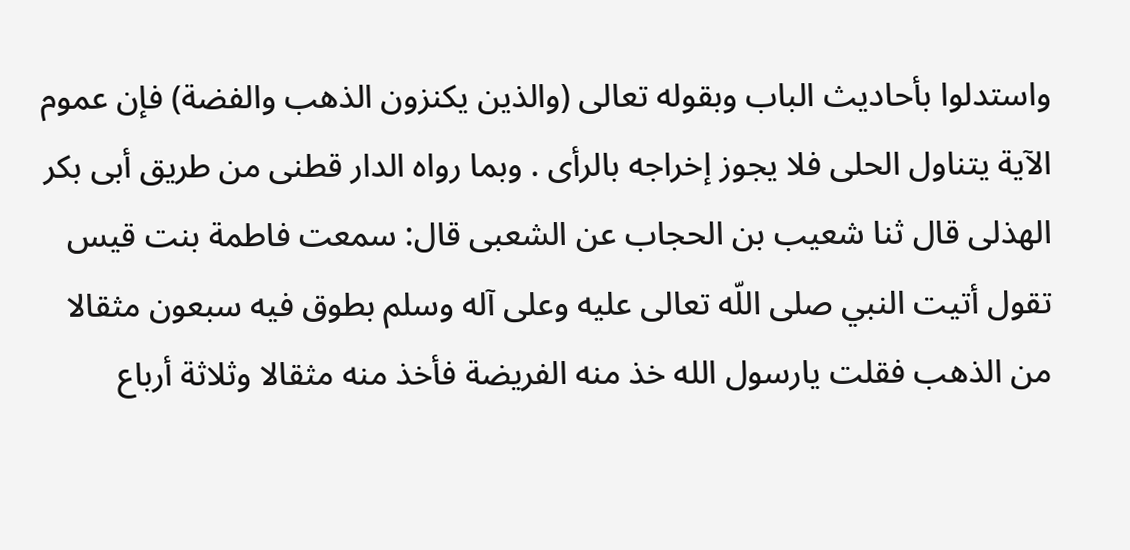واستدلوا بأحاديث الباب وبقوله تعالى (والذين يكنزون الذهب والفضة) فإن عموم الآية يتناول الحلى فلا يجوز إخراجه بالرأى . وبما رواه الدار قطنى من طريق أبى بكر الهذلى قال ثنا شعيب بن الحجاب عن الشعبى قال: سمعت فاطمة بنت قيس تقول أتيت النبي صلى اللّه تعالى عليه وعلى آله وسلم بطوق فيه سبعون مثقالا من الذهب فقلت يارسول الله خذ منه الفريضة فأخذ منه مثقالا وثلاثة أرباع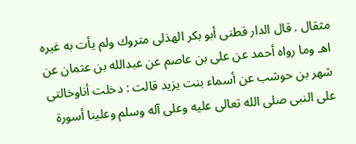مثقال . قال الدار قطنى أبو بكر الهذلى متروك ولم يأت به غيره اهـ وما رواه أحمد عن على بن عاصم عن عبدالله بن عثمان عن شهر بن حوشب عن أسماء بنت يزيد قالت : دخلت أناوخالتى على النبى صلى الله تعالى عليه وعلى آله وسلم وعلينا أسورة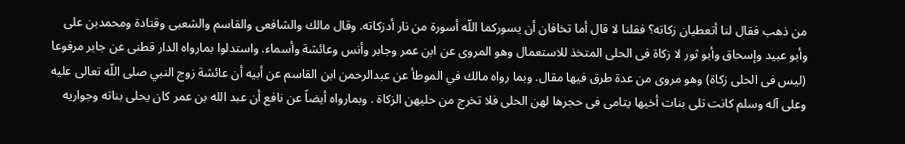من ذهب فقال لنا أتعطيان زكاته؟ فقلنا لا قال أما تخافان أن يسوركما اللّه أسورة من نار أدزكاته. وقال مالك والشافعى والقاسم والشعبى وقتادة ومحمدبن على وأبو عبيد وإسحاق وأبو ثور لا زكاة فى الحلى المتخذ للاستعمال وهو المروى عن ابن عمر وجابر وأنس وعائشة وأسماء. واستدلوا بمارواه الدار قطنى عن جابر مرفوعا (ليس فى الحلى زكاة) وهو مروى من عدة طرق فيها مقال. وبما رواه مالك في الموطأ عن عبدالرحمن ابن القاسم عن أبيه أن عائشة زوج النبي صلى اللّه تعالى عليه وعلى آله وسلم كانت تلى بنات أخيها يتامى فى حجرها لهن الحلى فلا تخرج من حليهن الزكاة . وبمارواه أيضاً عن نافع أن عبد الله بن عمر كان يحلى بناته وجواريه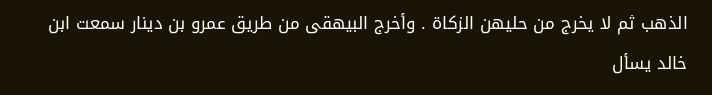الذهب ثم لا يخرج من حليهن الزكاة . وأخرج البيهقى من طريق عمرو بن دينار سمعت ابن خالد يسأل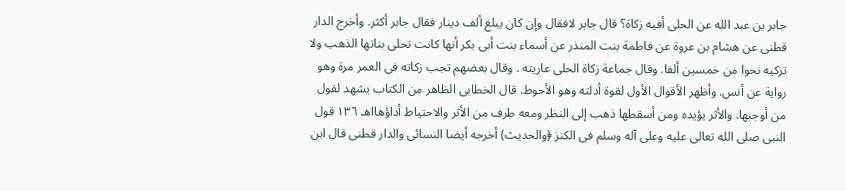جابر بن عبد الله عن الحلى أفيه زكاة؟ قال جابر لافقال وإن كان يبلغ ألف دينار فقال جابر أكثر. وأخرج الدار قطنى عن هشام بن عروة عن فاطمة بنت المنذر عن أسماء بنت أبى بكر أنها كانت تحلى بناتها الذهب ولا تزكيه نحوا من خمسين ألفا. وقال جماعة زكاة الحلى عاريته . وقال بعضهم تجب زكاته فى العمر مرة وهو رواية عن أنس. وأظهر الأقوال الأول لقوة أدلته وهو الأحوط. قال الخطابى الظاهر من الكتاب يشهد لقول من أوجبها. والأثر يؤيده ومن أسقطها ذهب إلى النظر ومعه طرف من الأثر والاحتياط أداؤهااهـ ١٣٦ قول النبى صلى الله تعالى عليه وعلى آله وسلم فى الكنز ﴿والحديث) أخرجه أيضا النسائى والدار قطنى قال ابن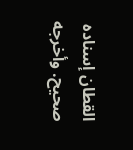القطان إسناده صحيح. وأخرجه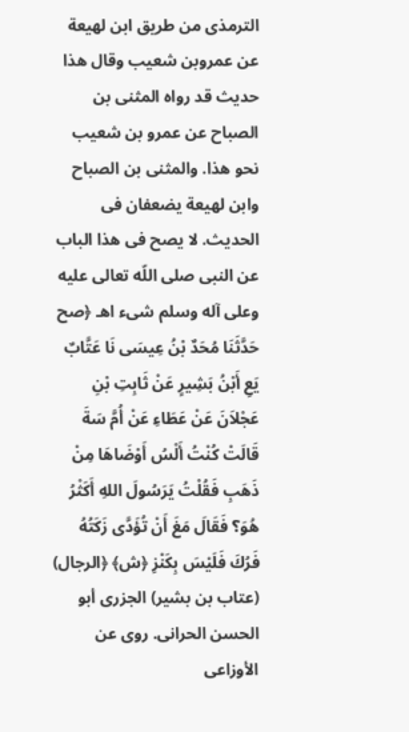الترمذى من طريق ابن لهيعة عن عمروبن شعيب وقال هذا حديث قد رواه المثنى بن الصباح عن عمرو بن شعيب نحو هذا. والمثنى بن الصباح وابن لهيعة يضعفان فى الحديث. لا يصح فى هذا الباب عن النبى صلى اللّه تعالى عليه وعلى آله وسلم شىء اهـ ﴿صح حَدَّثَنَا مُحَدٌ بْنُ عِيسَى نَا عَتَّابٌ يَعِ أَبْنُ بَشِيرٍ عَنْ ثَابِتِ بْنِ عَجْلاَنَ عَنْ عَطَاءِ عَنْ أُمَّ سَةَ قَالَتْ كُنْتُ أَلْسُ أَوْضَاهَا مِنْ ذَهَبِ فَقُلْتُ يَرَسُولَ اللهِ أَكَثْرُ هُوَ؟ فَقَالَ مَغَ أَنْ تُؤَدَّى زَكَتُهُ فَرُكَ فَلَيْسَ بِكَنْزِ ﴿ش﴾ ﴿الرجال) (عتاب بن بشير) الجزرى أبو الحسن الحرانى. روى عن الأوزاعى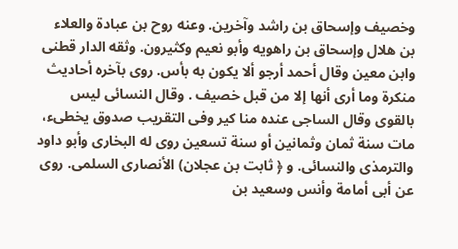وخصيف وإسحاق بن راشد وآخرين. وعنه روح بن عبادة والعلاء بن هلال وإسحاق بن راهويه وأبو نعيم وكثيرون. وثقه الدار قطنى وابن معين وقال أحمد أرجو ألا يكون به بأس. روى بآخره أحاديث منكرة وما أرى أنها إلا من قبل خصيف . وقال النسائى ليس بالقوى وقال الساجى عنده منا كير وفى التقريب صدوق يخطىء، مات سنة ثمان وثمانين أو سنة تسعين روى له البخارى وأبو داود والترمذى والنسائى. و ﴿ ثابت بن عجلان) الأنصارى السلمی. روى عن أبى أمامة وأنس وسعيد بن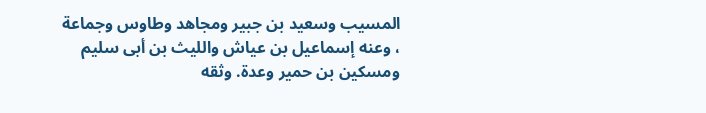المسيب وسعيد بن جبير ومجاهد وطاوس وجماعة ، وعنه إسماعيل بن عياش والليث بن أبى سليم ومسكين بن حمير وعدة. وثقه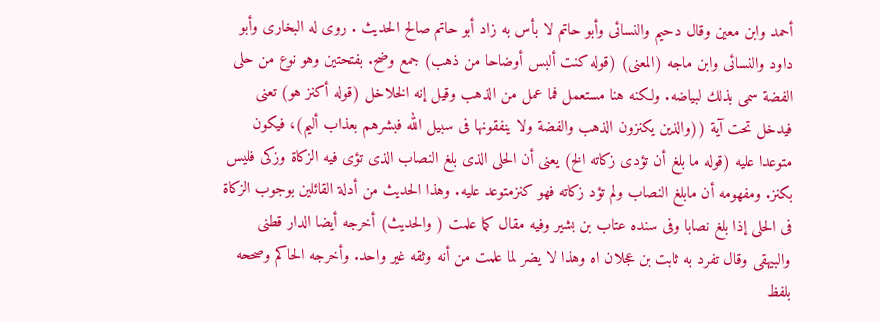أحمد وابن معين وقال دحيم والنسائى وأبو حاتم لا بأس به زاد أبو حاتم صالح الحديث . روى له البخارى وأبو داود والنسائى وابن ماجه (المعنى) (قوله كنت ألبس أوضاحا من ذهب) جمع وضح. بفتحتين وهو نوع من حلى الفضة سمى بذلك لبياضه. ولكنه هنا مستعمل فما عمل من الذهب وقيل إنه الخلاخل (قوله أكنز هو) تعنى فيدخل تحت آية ((والذين يكنزون الذهب والفضة ولا ينفقونها فى سبيل الله فبشرهم بعذاب أليم)، فيكون متوعدا عليه (قوله ما بلغ أن تؤدى زكاته الخ) يعنى أن الحلى الذى بلغ النصاب الذى تؤى فيه الزكاة وزكى فليس بكنز. ومفهومه أن مابلغ النصاب ولم تؤد زكاته فهو كنزمتوعد عليه. وهذا الحديث من أدلة القائلين بوجوب الزكاة فى الحلى إذا بلغ نصابا وفى سنده عتاب بن بشير وفيه مقال كما علمت ( والحديث) أخرجه أيضا الدار قطنى والبيهقى وقال تفرد به ثابت بن عجلان اه وهذا لا يضر لما علمت من أنه وثقه غير واحد. وأخرجه الحاكم وصححه بلفظ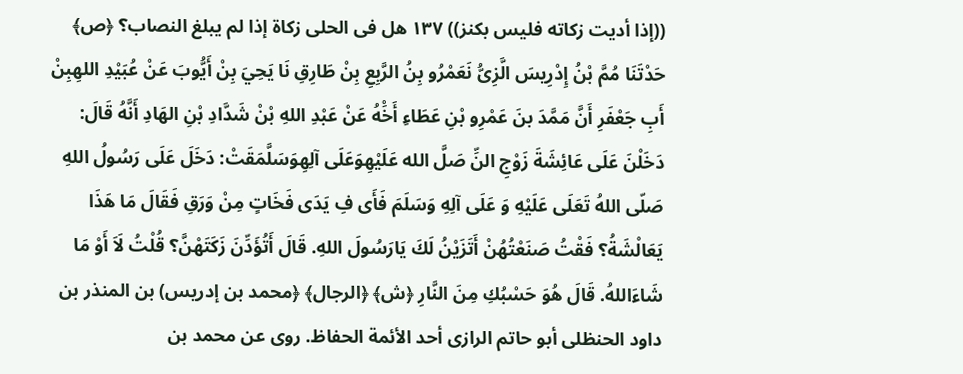((إذا أديت زكاته فليس بكنز)) ١٣٧ هل فى الحلى زكاة إذا لم يبلغ النصاب؟ ﴿ص﴾ حَدْتَنَا مُمَّ بْنُ إِدْرِيسَ الَّزِىُّ نَعَمْرُو بِنُ الرَّبِعِ بِنْ طَارِقِ نَا يَحِيَ بِنْ أَيُّوبَ عَنْ عُبَيْدِ اللهِبِنْ أَبِ جَعْفَرِ أَنَّ مَمَّدَ بنَ عَمْرِو بْنِ عَطَاءِ أَخَْهُ عَنْ عَبْدِ اللهِ بْنْ شَدَّادِ بْنِ الهَادِ أَنَّهُ قَالَ: دَخَلْنَ عَلَى عَائِشَةَ زَوْجِ النِّ صَلَّ الله عَلَيْهِوَعَلَى آلِهِوَسَلَّمَقَتْ: دَخَلَ عَلَى رَسُولُ اللهِ صَلّى اللهُ تَعَلَى عَلَيْهِ وَ عَلَى آلِهِ وَسَلَمَ فَأَى فِ يَدَى فَخَاتٍ مِنْ وَرَقِ فَقَالَ مَا هَذَا يَعَالْشَةُ؟ فَقْتُ صَنَعْتُهُنْ أَتَزَيْنُ لَكَ يَارَسُولَ اللهِ. قَالَ أَتُؤَدِّنَ زَكَتَهْنَّ؟ قُلْتُ لَاَ أَوْ مَا شَاءَاللهُ. قَالَ هُوَ حَسْبُكِ مِنَ النَّارِ ﴿ش﴾ ﴿الرجال﴾ ﴿محمد بن إدريس) بن المنذر بن داود الحنظلى أبو حاتم الرازى أحد الأئمة الحفاظ. روى عن محمد بن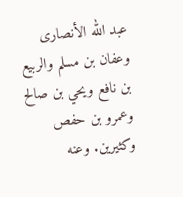عبد الله الأنصارى وعفان بن مسلم والربيع بن نافع ويحي بن صالح وعمرو بن حفص وكثيرين. وعنه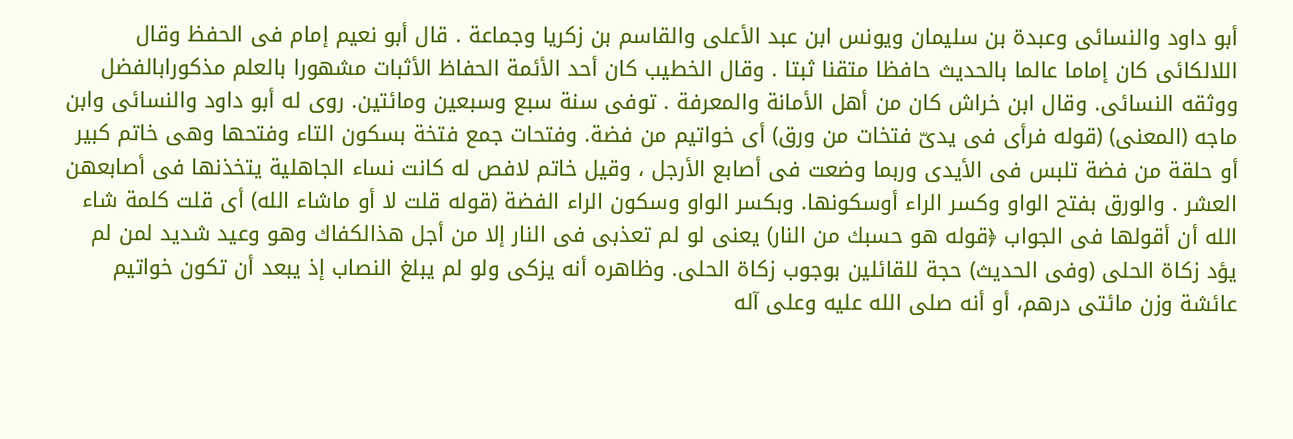أبو داود والنسائى وعبدة بن سليمان ويونس ابن عبد الأعلى والقاسم بن زكريا وجماعة . قال أبو نعيم إمام فى الحفظ وقال اللالكائى كان إماما عالما بالحديث حافظا متقنا ثبتا . وقال الخطيب كان أحد الأئمة الحفاظ الأثبات مشهورا بالعلم مذكورابالفضل ووثقه النسائى. وقال ابن خراش كان من أهل الأمانة والمعرفة . توفى سنة سبع وسبعين ومائتين. روى له أبو داود والنسائى وابن ماجه (المعنى) (قوله فرأى فى يدىّ فتخات من ورق) أى خواتيم من فضة. وفتحات جمع فتخة بسكون التاء وفتحها وهى خاتم كبير أو حلقة من فضة تلبس فى الأيدى وربما وضعت فى أصابع الأرجل ، وقيل خاتم لافص له كانت نساء الجاهلية يتخذنها فى أصابعهن العشر . والورق بفتح الواو وكسر الراء أوسكونها. وبكسر الواو وسكون الراء الفضة (قوله قلت لا أو ماشاء الله) أى قلت كلمة شاء الله أن أقولها فى الجواب ﴿قوله هو حسبك من النار) يعنى لو لم تعذبى فى النار إلا من أجل هذالكفاك وهو وعيد شديد لمن لم يؤد زكاة الحلى (وفى الحديث) حجة للقائلين بوجوب زكاة الحلى. وظاهره أنه يزكى ولو لم يبلغ النصاب إذ يبعد أن تكون خواتيم عائشة وزن مائتى درهم، أو أنه صلى الله عليه وعلى آله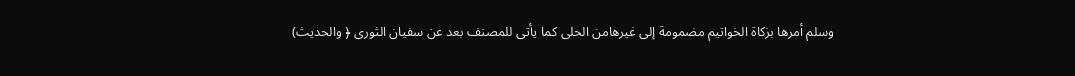وسلم أمرها بزكاة الخواتيم مضمومة إلى غيرهامن الحلى كما يأتى للمصنف بعد عن سفيان الثورى ﴿ والحديث)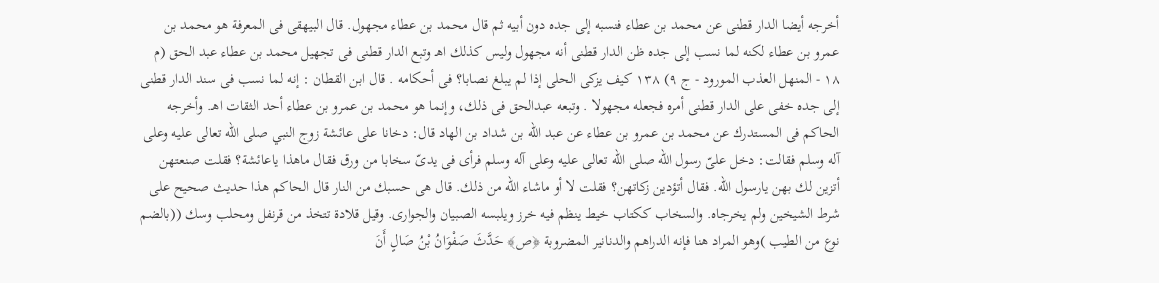أخرجه أيضا الدار قطنى عن محمد بن عطاء فنسبه إلى جده دون أبيه ثم قال محمد بن عطاء مجهول. قال البيهقى فى المعرفة هو محمد بن عمرو بن عطاء لكنه لما نسب إلى جده ظن الدار قطنى أنه مجهول وليس كذلك اهـ وتبع الدار قطنى فى تجهيل محمد بن عطاء عبد الحق (م ١٨ - المنهل العذب المورود - ج ٩) ١٣٨ كيف يزكى الحلى إذا لم يبلغ نصابا؟ فى أحكامه . قال ابن القطان : إنه لما نسب فى سند الدار قطنى إلى جده خفى على الدار قطنى أمره فجعله مجهولا . وتبعه عبدالحق فى ذلك، وإنما هو محمد بن عمرو بن عطاء أحد الثقات اهـ. وأخرجه الحاكم فى المستدرك عن محمد بن عمرو بن عطاء عن عبد الله بن شداد بن الهاد قال: دخانا على عائشة زوج النبي صلى اللّه تعالى عليه وعلى آله وسلم فقالت: دخل علىّ رسول الله صلى الله تعالى عليه وعلى آله وسلم فرأى فى يدىّ سخابا من ورق فقال ماهذا ياعائشة؟ فقلت صنعتهن أتزين لك بهن يارسول الله. فقال أتؤدين زكاتهن؟ فقلت لا أو ماشاء الله من ذلك. قال هى حسبك من النار قال الحاكم هذا حديث صحيح على شرط الشيخين ولم يخرجاه. والسخاب ككتاب خيط ينظم فيه خرز ويلبسه الصبيان والجوارى. وقيل قلادة تتخذ من قرنفل ومحلب وسك ((بالضم نوع من الطيب )وهو المراد هنا فإنه الدراهم والدنانير المضروبة ﴿ص﴾ حَدَّثَ صَفْوَانُ بْنُ صَالٍ أَنَ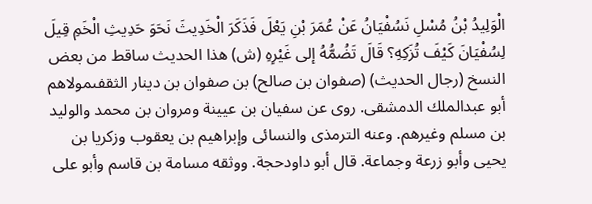الْوَلِيدُ بْنُ مُسْلِ نَسُفْيَانُ عَنْ عُمَرَ بْنِ يَعْلَ فَذَكَرَ الْخَدِيثَ نَحَوَ حَدِيثِ الْخَمِ قِيلَ لِسُفْيَانَ كَيْفَ تُزَكِهِ؟ قَالَ تَضُمُّهُ إلى غَيْرِهِ (ش) هذا الحديث ساقط من بعض النسخ (رجال الحديث) (صفوان بن صالح) بن صفوان بن دينار الثقفىمولاهم أبو عبدالملك الدمشقى. روى عن سفيان بن عيينة ومروان بن محمد والوليد بن مسلم وغيرهم. وعنه الترمذى والنسائى وإبراهيم بن يعقوب وزكريا بن يحيى وأبو زرعة وجماعة. قال أبو داودحجة. ووثقه مسامة بن قاسم وأبو على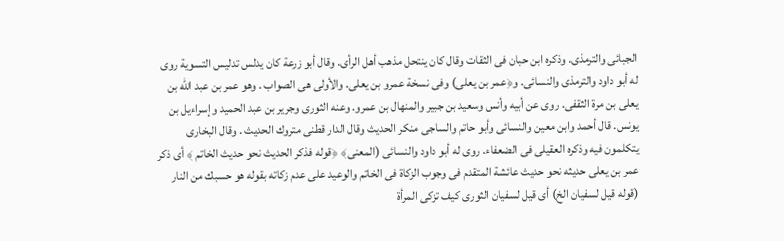الجبائى والترمذى. وذكره ابن حبان فى الثقات وقال كان ينتحل مذهب أهل الرأى. وقال أبو زرعة كان يدلس تدليس التسوية روى له أبو داود والترمذى والنسائى. و﴿عمر بن يعلى) وفى نسخة عمرو بن يعلى. والأولى هى الصواب . وهو عمر بن عبد الله بن يعلى بن مرة الثقفى. روى عن أبيه وأنس وسعيد بن جبير والمنهال بن عمرو. وعنه الثورى وجرير بن عبد الحميد وإسراءيل بن يونس. قال أحمد وابن معين والنسائى وأبو حاتم والساجى منكر الحديث وقال الدار قطنى متروك الحديث . وقال البخارى يتكلمون فيه وذكره العقيلى فى الضعفاء. روى له أبو داود والنسائى (المعنى﴾ ﴿قوله فذكر الحديث نحو حديث الخاتم ﴾ أى ذكر عمر بن يعلى حديثه نحو حديث عائشة المتقدم فى وجوب الزكاة فى الخاتم والوعيد على عدم زكاته بقوله هو حسبك من النار (قوله قيل لسفيان الخ) أى قيل لسفيان الثورى كيف تزكى المرأة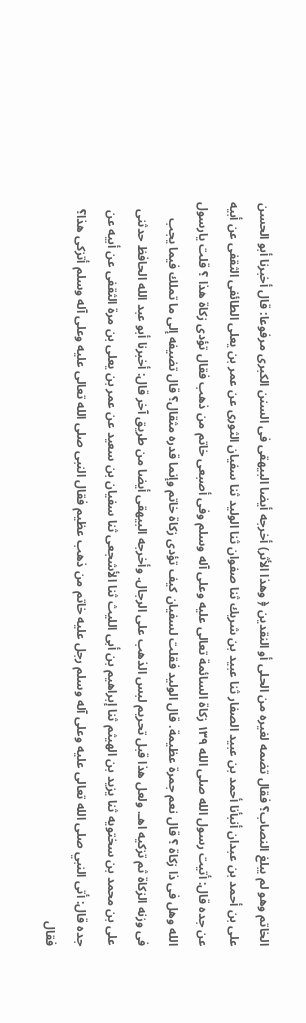الخاتم وهو لم يبلغ النصاب؟ فقال تضمه لغيره من الحلى أو النقدين ﴿ وهذا الأثر) أخرجه أيضا البيهقى فى السنن الكبرى مرفوعا: قال أخبرنا أبو الحسن على بن أحمد بن عبدان أنبأنا أحمد بن عبيد الصفار ثنا عبيد بن شريك ثنا صفوان ثنا الوليد ثنا سفيان الثورى عن عمر بن يعلى الطائفى الثقفى عن أبيه عن جده قال: أتيت رسول الله صلى الله ١٣٩ زكاة السائمة تعالى عليه وعلى آله وسلم وفى أصبعى خاتم من ذهب فقال تؤدى زكاة هذا ؟ قلت يارسول الله وهل فى ذا زكاة ؟ قال نعم جمرة عظيمة. قال الوليد فقلت لسفيان كيف تؤدى زكاة خاتم وإنما قدره مثقال؟ قال تضيفه إلى ما تملك فيما يجب فى وزنه الزكاة ثم تزكيه اهـ. ولعل هذا قبل تحريم لبس الذهب على الرجال. وأخرجه البيهقى أيضا من طريق آخر قال: أخبرنا أبو عبد الله الحافظ حدثنى على بن محمد بن سختويه ثنا يزيد بن الهيثم ثنا إبراهيم بن أبى الليث ثنا الأشجعى ثنا سفيان بن سعيد عن عمر بن يعلى بن مرة الثقفى عن أبيه عن جده قال: أتى النبي صلى الله تعالى عليه وعلى آله وسلم رجل عليه خاتم من ذهب عظيم فقال النبى صلى الله تعالى عليه وعلى آله وسلم أتزكى هذا؟ فقال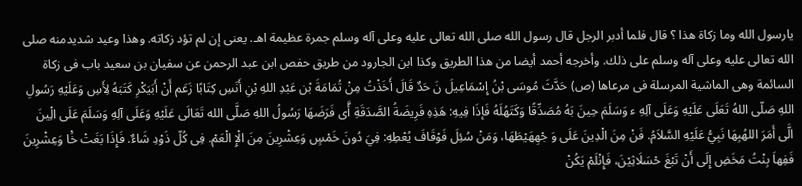يارسول الله وما زكاة هذا ؟ قال فلما أدبر الرجل قال رسول الله صلى الله تعالى عليه وعلى آله وسلم جمرة عظيمة اهـ. يعنى إن لم تؤد زكاته. وهذا وعيد شديدمنه صلى الله تعالى عليه وعلى آله وسلم على ذلك. وأخرجه أحمد أيضا من هذا الطريق وكذا ابن الجارود من طريق حفص ابن عبد الرحمن عن سفيان بن سعيد باب فى زكاة السائمة وهى الماشية المرسلة فى مرعاها (ص) حَدَّثَ مُوسَى بْنُ إِسْمَاعِيلَ نَ حَدٌ قَالَ أَخَذْتُ مِنْ تُمَامَةَ بْن عَبْدِ اللهِ بْنِ أَنَسِ كِتَابًا زَعَم أَنْ أَبَيَكْرِ كَتَبَهُ لِأَسِ وَعَلَيْهِ رَسُولِ اللهِ صَلّى اللهُ تَعَلَى عَلَيْهِ وَعَلَى آلِهِ ء وَسَلَمَ حِينَ بَهُ مُصَدِّقًا وَكَتَهُلَهُ فَإذَا فِيهِ: هَذِهِ فَرِيضَةُ الصَّدَقَةِ أَّى فَرَضَهَا رَسُولُ اللهِ صَلَّى الله تَعَالَى عَلَيْهِ وَعَلَى آلِهِ وَسَلَمَ عَلَى الِْينَ الَّى أَمَرَ اللهُبِهَا نَبِيُّ عَلَيْهِ السَّلاَمُ. فَنْ مِنَ الْدِينَ عَلَى وَ جْهِهَيْطَهَا، وَمَنْ سُئِلَ فَوْقَافَ يُعْطِهِ: فِيَ دُونَ خَمْسٍ وَعِشْرِينَ مِنَ الْإِ الْعَمْ. فِى كُلّ ذَوْدِ شَاءٌ. فَإِذَا بَغَتْ خَْا وَعِشْرِينَ فَفِهاَ بِنْتُ مَخَضِ إِلَى أَنْ تَبْغَ حْسَلَاثِيْنَ، فَإِنْلَمْ يَكُنْ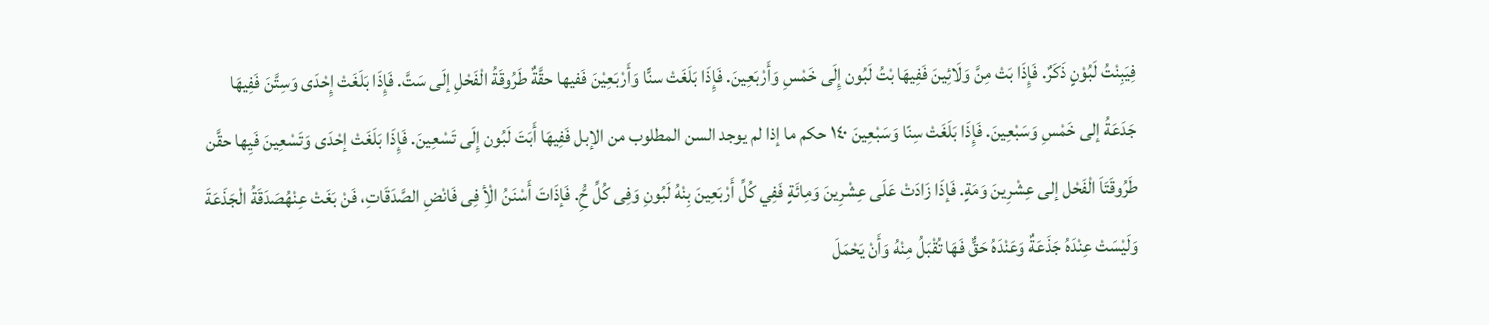فِيَبِنْتُ لَبُوْنٍ ذَكَرٌ. فَإِذَا بَتْ مِنَّ وَلَائِينَ فَفِيهَا بْتُ لَبُون إِلَى خَمْسِ وَأَرْبَعِينَ. فَإِذَا بَلَغَتْ سنًّا وَأَرْبَعِيْنَ فَفيها حقَّةٌ طَرُوقَةُ الْفَحْلِ إلَى سَتَّ. فَإِذَا بَلَغَتْ إِحْدَى وَسِتَّنَ فَفِيهَا جَدَعَةُ إلى خَمْسِ وَسَبْعِينَ. فَإِذَا بَلَغَتْ سِنّا وَسَبْعِينَ ١٤٠ حكم ما إذا لم يوجد السن المطلوب من الإبل فَفِيهَا أَبَتَ لَبُون إِلَى تَسْعِينَ. فَإِذَا بَلَغَتْ إحْدَى وَتَسْعِينَ فَيِها حقَّن طَرُوقَتَاَ الْفَحْل إلى عِشْرِينَ وَمَةٍ. فَإذَا زَادَتْ عَلَى عِشْرِينَ وَمِائَةٍ فَفِي كُلِّ أَرْبَعِينَ بِنْهُ لَبُونِ وَفِى كُلِّ حُِّ. فَإذَاتَ أَسْنَنُ الْأِ فِى فَانْضِ الصَّدَقَاتِ، فَنْ بَغَتْ عِنْهُصَدَقَةُ الْجَذَعَةَ وَلَيْسَتْ عِنْدَهُ جَذَعَةٌ وَعَنْدَهُ حَقٌّ فَهَا تُقْبَلُ مِنْهُ وَأَنْ يَحْمَلَ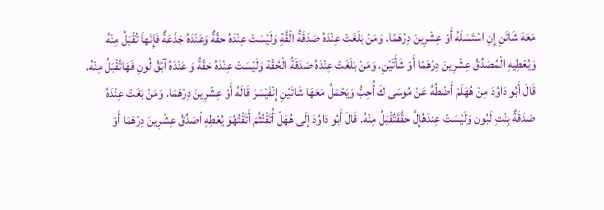مَعَهَ شَاتَنِ إِنِ اسْتَسَلَهُ أَوْ عِشْرِينَ دِرْهَمًا. وَمَنْ بَلَغَتْ عِنْدَهُ صَدَقَةُ الْقَّةِ وَلَيْسَتْ عِنْدَهُ حقّةٌ وَعَنْدَهُ جَذَعَةٌ فَإِنَهاَ تُقْبَلُ مِنْهُ وَيُعْطِيهِ الْمُصَدِّقُ عِشْرِينَ دِرْهَمّا أَوْ شَأَتَيْنِ. وَمَنْ بَلَغَتْ عِنْدَهُ صَدَقَةُ الْحُقّة وَلَيْسَتْ عِنْدَهُ حَقّةُ وَ عَنْدَهُ آبْقُ لُونِ فَهَاتُقْبَلُ مِنْهُ. قَالَ أَبُو دَاوُدَ مِنْ هُهَلَمْ أَضْطُهُ عَنْ مُوسَى كَ أُحِبُّ وَيَحْمَلُ مَعَهَا شَاتَيْنِ إِنْفَيْسَرَ قَالَهُ أَوْ عِشْرِينَ دِرْهَمَا. وَمَنْ بَغَتْ عِنْدَهُ صَدَقَةٌ بِنْتِ لَبُون وَلَيْسَتْ عِندَهُإِلَّ حقَّقَتُقْبَلُ مِنْهُ. قَالَ أَبُو دَاوُدَ إلَى هُهَلْ أُتَقْتُثُمَ أَتَقْتُهُوَ يُعْطِهِ اْصَدِّقُ عِشْرِينَ دِرْهَمَا أَوْ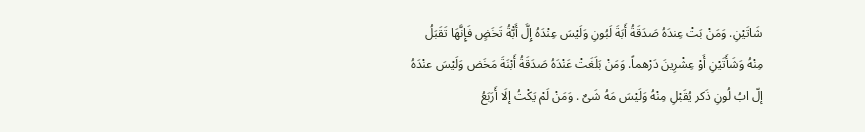شَاتَيْنِ. وَمَنْ بَتْ عِندَهُ صَدَقَةُ أَبَةَ لَبُونِ وَلَيْسَ عِنْدَهُ إِلَّ أَبّْةُ تَخَضٍ فَإِنَّهَا تَقَبَلُ مِنْهُ وَشَأَتَيْنِ أَوْ عِشْرِينَ دَرْهماً. وَمَنْ بَلَغَتْ عَنْدَهُ صَدَقَةُ أَبْنَةَ مَخَض وَلَيْسَ عنْدَهُ إلّ ابُ لُونِ ذَكر يُقَبْلِ مِنْهُ وَلَيْسَ مَهُ شَىٌ . وَمَنْ لَمْ يَكْتُ إلَا أَرَبَعُ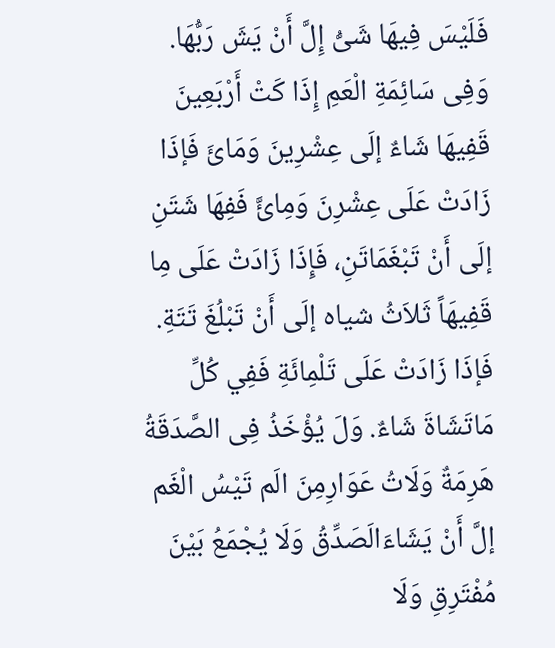فَلَيْسَ فِيهَا شَىُّ إِلَّ أَنْ يَشَ رَبُّهَا. وَفِى سَائِمَةِ الْعَمِ إِذَا كَتْ أَرْبَعِينَ قَفِيهَا شَاءٌ إلَى عِشْرِينَ وَمَائَ فَإذَا زَادَتْ عَلَى عِشْرِنَ وَمِائَّ فَفِهَا شَتَنِ إلَى أَنْ تَبْغَمَاتَنِ، فَإِذَا زَادَتْ عَلَى مِا قَفِيهَاً ثَلاَثُ شياه إلَى أَنْ تَبْلُغَ تَتَةِ. فَإذَا زَادَتْ عَلَى تَلْمِائَةِ فَفِي كُلِّ مَاتَشَاةَ شَاءٌ. وَلَ يُؤْخَذُ فِى الصَّدَقَةُ هَرِمَةٌ وَلَاتُ عَوَارِمِنَ الَم تَيْسُ الْغَم إلَّ أَنْ يَشَاءَالَصَدِّقُ وَلَا يُجْمَعُ بَيْنَ مُفْتَرِقِ وَلَا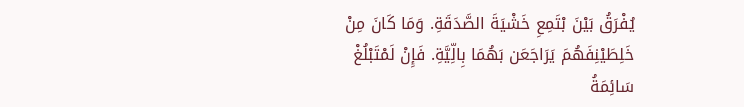يُفْرَقُ بَيْنَ بْتَمِعِ خَشْيَةَ الصَّدَقَةِ. وَمَا كَانَ مِنْ خَلِطَيْنِفَهُمَ يَرَاجَعَن بَهُمَا بِالِّيَّةِ. فَإِنْ لَمْتَبْلُغْ سَائِمَةُ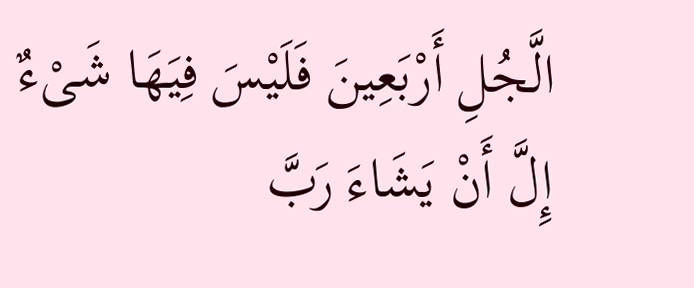الَّجُلِ أَرْبَعِينَ فَلَيْسَ فِيَهَا شَىْءٌ إِلَّ أَنْ يَشَاءَ رَبَّ